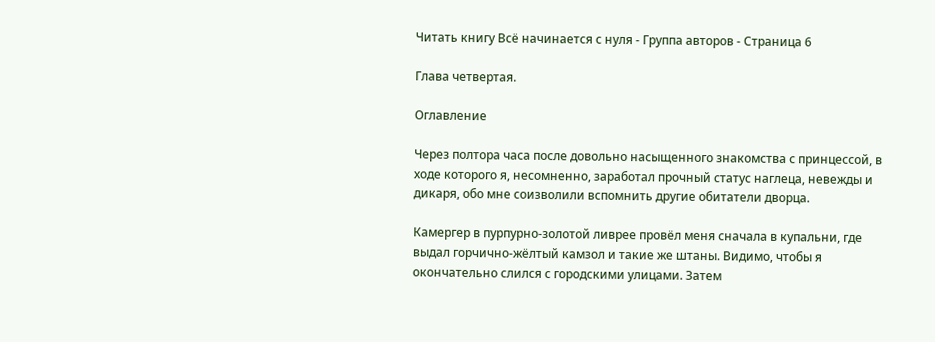Читать книгу Всё начинается с нуля - Группа авторов - Страница 6

Глава четвертая.

Оглавление

Через полтора часа после довольно насыщенного знакомства с принцессой, в ходе которого я, несомненно, заработал прочный статус наглеца, невежды и дикаря, обо мне соизволили вспомнить другие обитатели дворца.

Камергер в пурпурно-золотой ливрее провёл меня сначала в купальни, где выдал горчично-жёлтый камзол и такие же штаны. Видимо, чтобы я окончательно слился с городскими улицами. Затем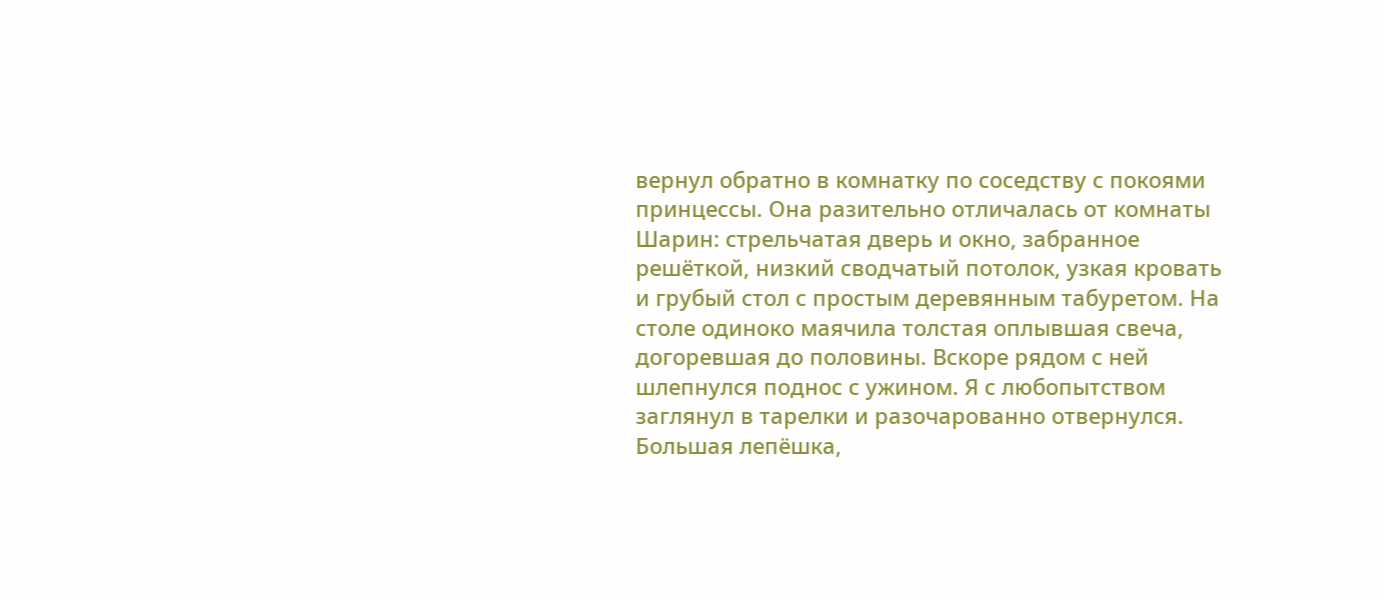вернул обратно в комнатку по соседству с покоями принцессы. Она разительно отличалась от комнаты Шарин: стрельчатая дверь и окно, забранное решёткой, низкий сводчатый потолок, узкая кровать и грубый стол с простым деревянным табуретом. На столе одиноко маячила толстая оплывшая свеча, догоревшая до половины. Вскоре рядом с ней шлепнулся поднос с ужином. Я с любопытством заглянул в тарелки и разочарованно отвернулся. Большая лепёшка,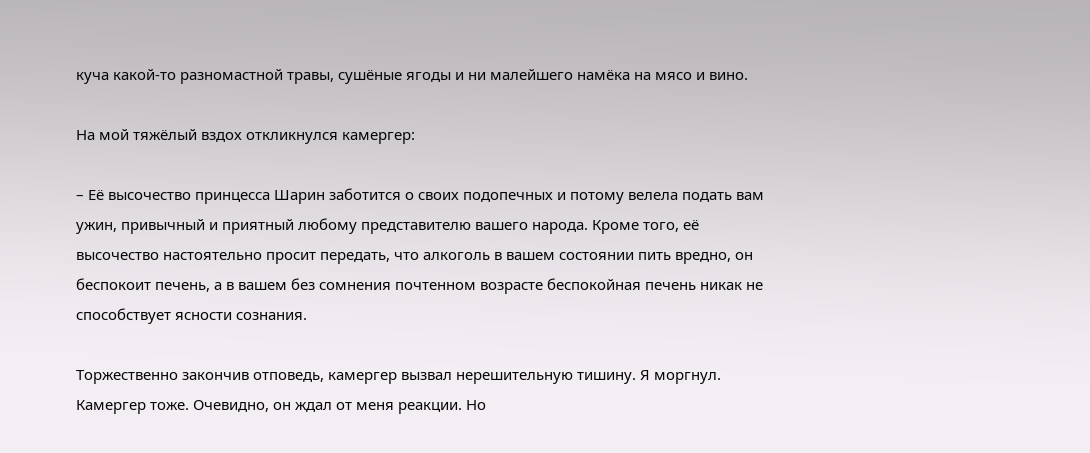куча какой-то разномастной травы, сушёные ягоды и ни малейшего намёка на мясо и вино.

На мой тяжёлый вздох откликнулся камергер:

– Её высочество принцесса Шарин заботится о своих подопечных и потому велела подать вам ужин, привычный и приятный любому представителю вашего народа. Кроме того, её высочество настоятельно просит передать, что алкоголь в вашем состоянии пить вредно, он беспокоит печень, а в вашем без сомнения почтенном возрасте беспокойная печень никак не способствует ясности сознания.

Торжественно закончив отповедь, камергер вызвал нерешительную тишину. Я моргнул. Камергер тоже. Очевидно, он ждал от меня реакции. Но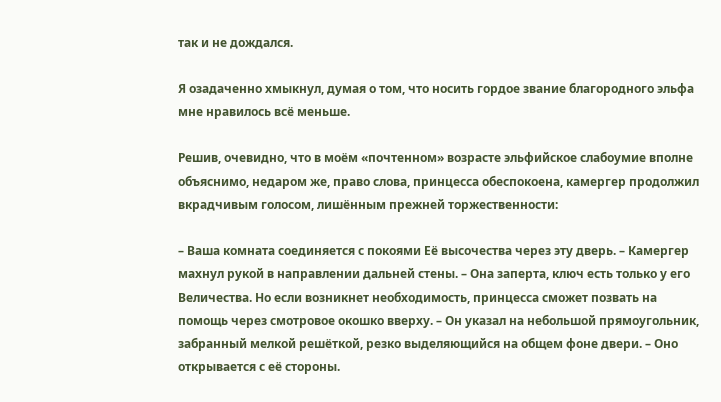так и не дождался.

Я озадаченно хмыкнул, думая о том, что носить гордое звание благородного эльфа мне нравилось всё меньше.

Решив, очевидно, что в моём «почтенном» возрасте эльфийское слабоумие вполне объяснимо, недаром же, право слова, принцесса обеспокоена, камергер продолжил вкрадчивым голосом, лишённым прежней торжественности:

– Ваша комната соединяется с покоями Её высочества через эту дверь. – Камергер махнул рукой в направлении дальней стены. – Она заперта, ключ есть только у его Величества. Но если возникнет необходимость, принцесса сможет позвать на помощь через смотровое окошко вверху. – Он указал на небольшой прямоугольник, забранный мелкой решёткой, резко выделяющийся на общем фоне двери. – Оно открывается с её стороны.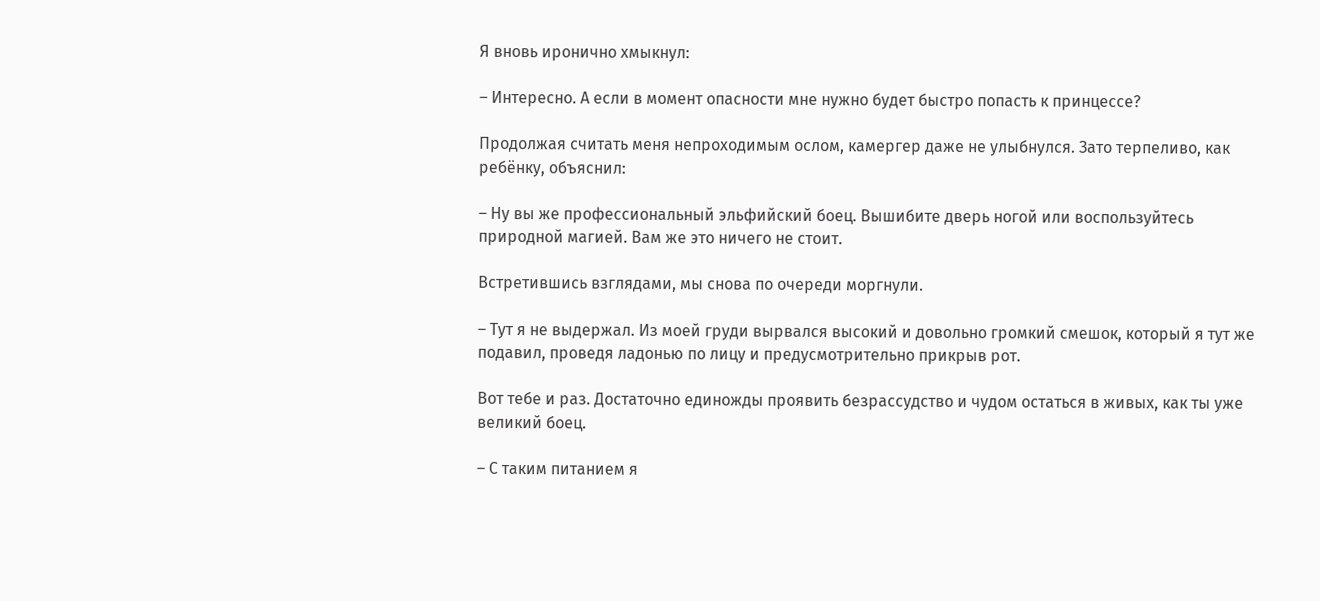Я вновь иронично хмыкнул:

– Интересно. А если в момент опасности мне нужно будет быстро попасть к принцессе?

Продолжая считать меня непроходимым ослом, камергер даже не улыбнулся. Зато терпеливо, как ребёнку, объяснил:

– Ну вы же профессиональный эльфийский боец. Вышибите дверь ногой или воспользуйтесь природной магией. Вам же это ничего не стоит.

Встретившись взглядами, мы снова по очереди моргнули.

– Тут я не выдержал. Из моей груди вырвался высокий и довольно громкий смешок, который я тут же подавил, проведя ладонью по лицу и предусмотрительно прикрыв рот.

Вот тебе и раз. Достаточно единожды проявить безрассудство и чудом остаться в живых, как ты уже великий боец.

– С таким питанием я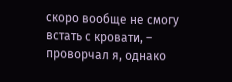скоро вообще не смогу встать с кровати, – проворчал я, однако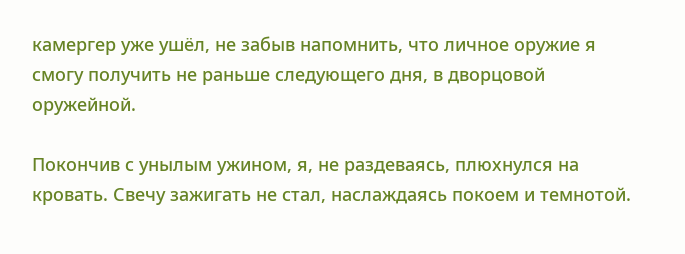камергер уже ушёл, не забыв напомнить, что личное оружие я смогу получить не раньше следующего дня, в дворцовой оружейной.

Покончив с унылым ужином, я, не раздеваясь, плюхнулся на кровать. Свечу зажигать не стал, наслаждаясь покоем и темнотой.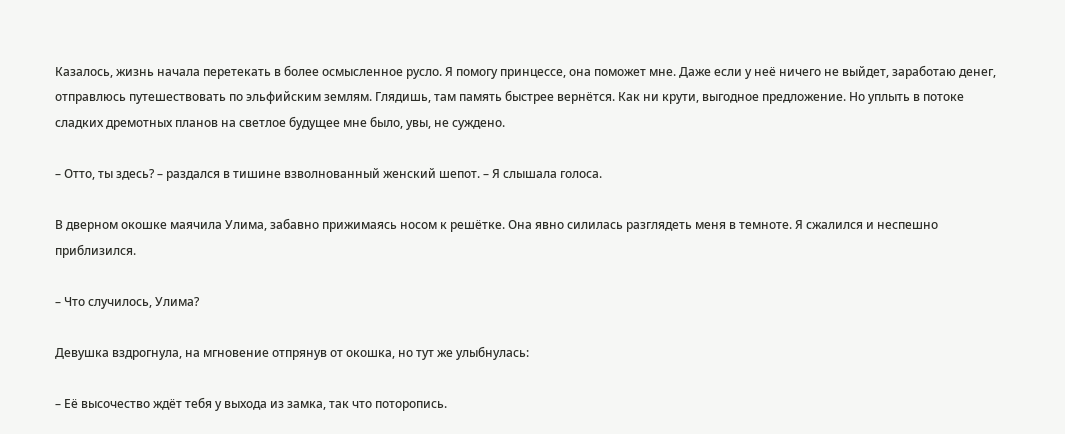Казалось, жизнь начала перетекать в более осмысленное русло. Я помогу принцессе, она поможет мне. Даже если у неё ничего не выйдет, заработаю денег, отправлюсь путешествовать по эльфийским землям. Глядишь, там память быстрее вернётся. Как ни крути, выгодное предложение. Но уплыть в потоке сладких дремотных планов на светлое будущее мне было, увы, не суждено.

– Отто, ты здесь? – раздался в тишине взволнованный женский шепот. – Я слышала голоса.

В дверном окошке маячила Улима, забавно прижимаясь носом к решётке. Она явно силилась разглядеть меня в темноте. Я сжалился и неспешно приблизился.

– Что случилось, Улима?

Девушка вздрогнула, на мгновение отпрянув от окошка, но тут же улыбнулась:

– Её высочество ждёт тебя у выхода из замка, так что поторопись.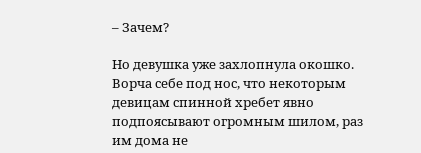– Зачем?

Но девушка уже захлопнула окошко. Ворча себе под нос, что некоторым девицам спинной хребет явно подпоясывают огромным шилом, раз им дома не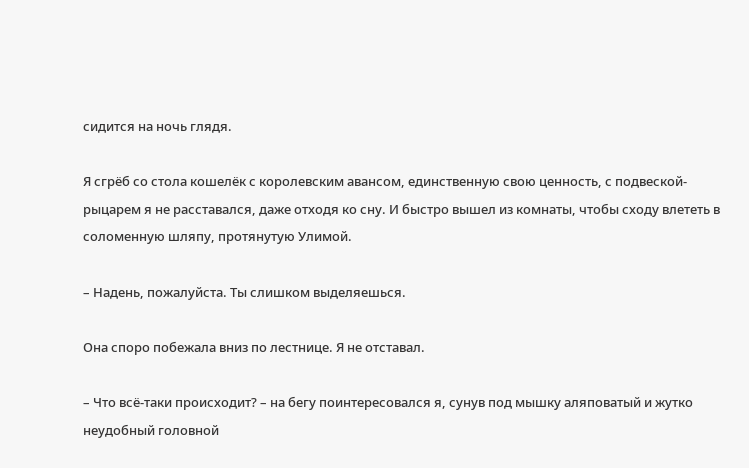сидится на ночь глядя.

Я сгрёб со стола кошелёк с королевским авансом, единственную свою ценность, с подвеской-рыцарем я не расставался, даже отходя ко сну. И быстро вышел из комнаты, чтобы сходу влететь в соломенную шляпу, протянутую Улимой.

– Надень, пожалуйста. Ты слишком выделяешься.

Она споро побежала вниз по лестнице. Я не отставал.

– Что всё-таки происходит? – на бегу поинтересовался я, сунув под мышку аляповатый и жутко неудобный головной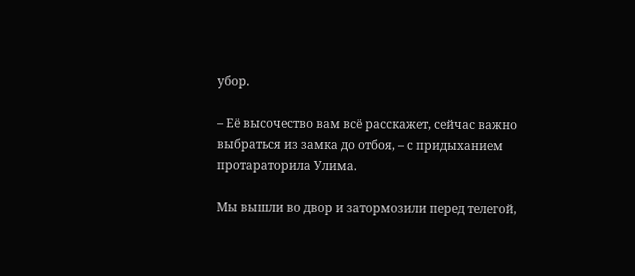убор.

– Её высочество вам всё расскажет, сейчас важно выбраться из замка до отбоя, – с придыханием протараторила Улима.

Мы вышли во двор и затормозили перед телегой,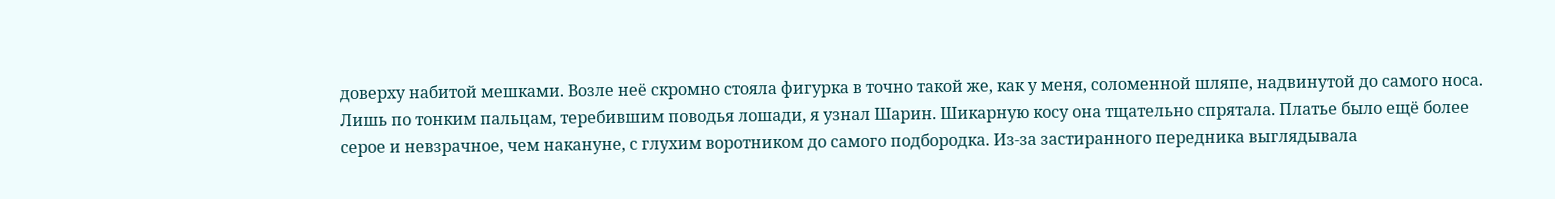доверху набитой мешками. Возле неё скромно стояла фигурка в точно такой же, как у меня, соломенной шляпе, надвинутой до самого носа. Лишь по тонким пальцам, теребившим поводья лошади, я узнал Шарин. Шикарную косу она тщательно спрятала. Платье было ещё более серое и невзрачное, чем накануне, с глухим воротником до самого подбородка. Из-за застиранного передника выглядывала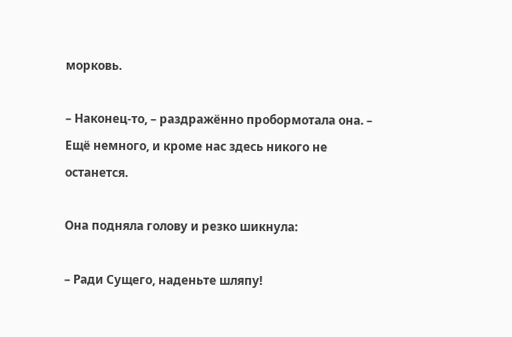морковь.

– Наконец-то, – раздражённо пробормотала она. – Ещё немного, и кроме нас здесь никого не останется.

Она подняла голову и резко шикнула:

– Ради Сущего, наденьте шляпу!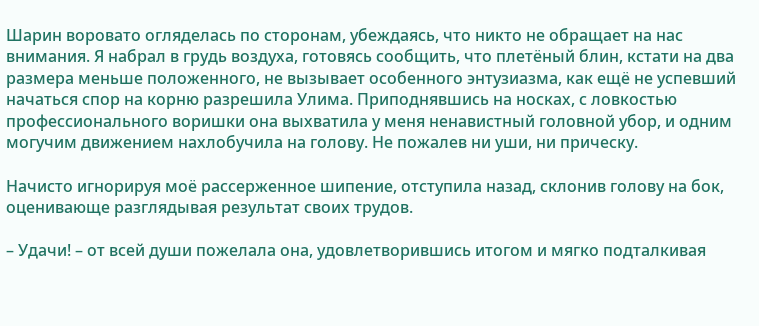Шарин воровато огляделась по сторонам, убеждаясь, что никто не обращает на нас внимания. Я набрал в грудь воздуха, готовясь сообщить, что плетёный блин, кстати на два размера меньше положенного, не вызывает особенного энтузиазма, как ещё не успевший начаться спор на корню разрешила Улима. Приподнявшись на носках, с ловкостью профессионального воришки она выхватила у меня ненавистный головной убор, и одним могучим движением нахлобучила на голову. Не пожалев ни уши, ни прическу.

Начисто игнорируя моё рассерженное шипение, отступила назад, склонив голову на бок, оценивающе разглядывая результат своих трудов.

– Удачи! – от всей души пожелала она, удовлетворившись итогом и мягко подталкивая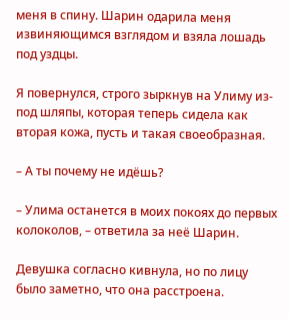меня в спину. Шарин одарила меня извиняющимся взглядом и взяла лошадь под уздцы.

Я повернулся, строго зыркнув на Улиму из-под шляпы, которая теперь сидела как вторая кожа, пусть и такая своеобразная.

– А ты почему не идёшь?

– Улима останется в моих покоях до первых колоколов, – ответила за неё Шарин.

Девушка согласно кивнула, но по лицу было заметно, что она расстроена.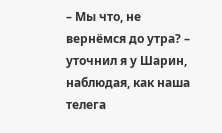– Мы что, не вернёмся до утра? – уточнил я у Шарин, наблюдая, как наша телега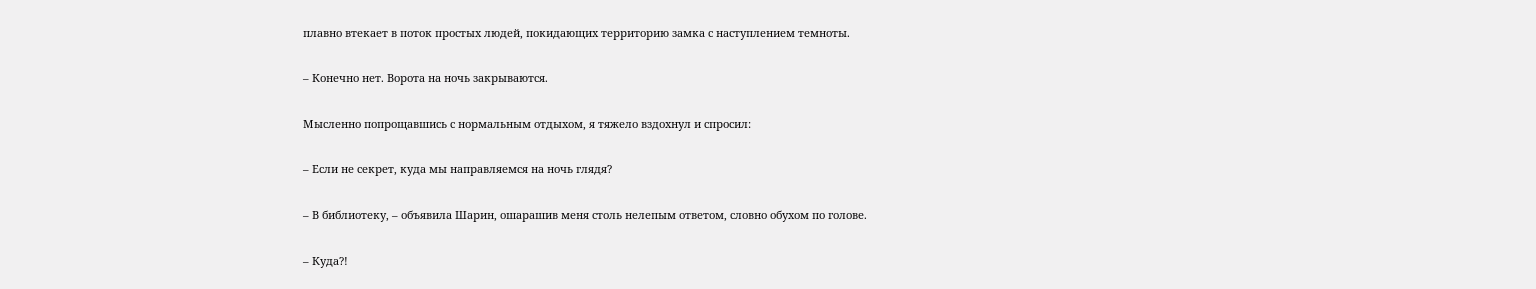плавно втекает в поток простых людей, покидающих территорию замка с наступлением темноты.

– Конечно нет. Ворота на ночь закрываются.

Мысленно попрощавшись с нормальным отдыхом, я тяжело вздохнул и спросил:

– Если не секрет, куда мы направляемся на ночь глядя?

– В библиотеку, – объявила Шарин, ошарашив меня столь нелепым ответом, словно обухом по голове.

– Куда?!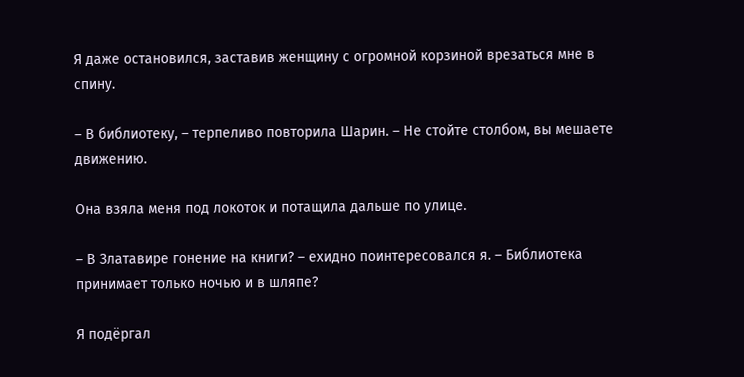Я даже остановился, заставив женщину с огромной корзиной врезаться мне в спину.

– В библиотеку, – терпеливо повторила Шарин. – Не стойте столбом, вы мешаете движению.

Она взяла меня под локоток и потащила дальше по улице.

– В Златавире гонение на книги? – ехидно поинтересовался я. – Библиотека принимает только ночью и в шляпе?

Я подёргал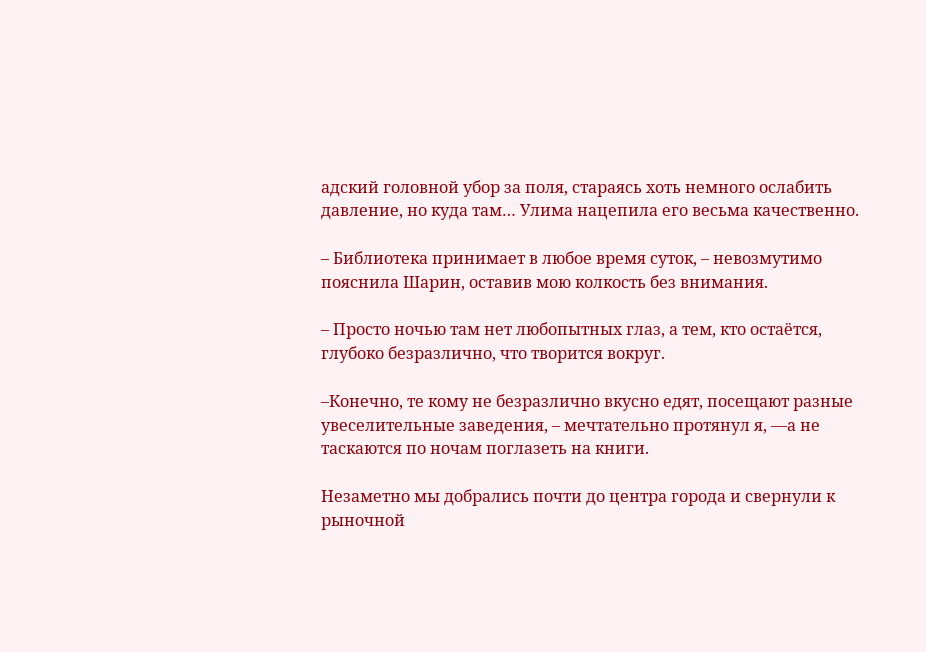адский головной убор за поля, стараясь хоть немного ослабить давление, но куда там… Улима нацепила его весьма качественно.

– Библиотека принимает в любое время суток, – невозмутимо пояснила Шарин, оставив мою колкость без внимания.

– Просто ночью там нет любопытных глаз, а тем, кто остаётся, глубоко безразлично, что творится вокруг.

–Конечно, те кому не безразлично вкусно едят, посещают разные увеселительные заведения, – мечтательно протянул я, —а не таскаются по ночам поглазеть на книги.

Незаметно мы добрались почти до центра города и свернули к рыночной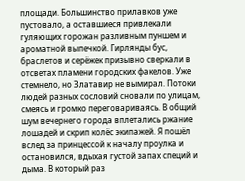площади. Большинство прилавков уже пустовало, а оставшиеся привлекали гуляющих горожан разливным пуншем и ароматной выпечкой. Гирлянды бус, браслетов и серёжек призывно сверкали в отсветах пламени городских факелов. Уже стемнело, но Златавир не вымирал. Потоки людей разных сословий сновали по улицам, смеясь и громко переговариваясь. В общий шум вечернего города вплетались ржание лошадей и скрип колёс экипажей. Я пошёл вслед за принцессой к началу проулка и остановился, вдыхая густой запах специй и дыма. В который раз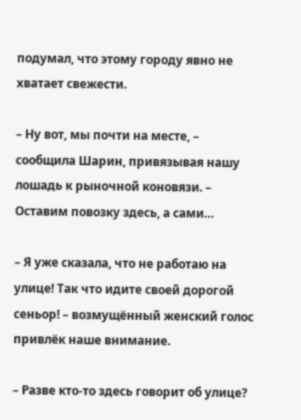подумал, что этому городу явно не хватает свежести.

– Ну вот, мы почти на месте, – сообщила Шарин, привязывая нашу лошадь к рыночной коновязи. – Оставим повозку здесь, а сами…

– Я уже сказала, что не работаю на улице! Так что идите своей дорогой сеньор! – возмущённый женский голос привлёк наше внимание.

– Разве кто-то здесь говорит об улице?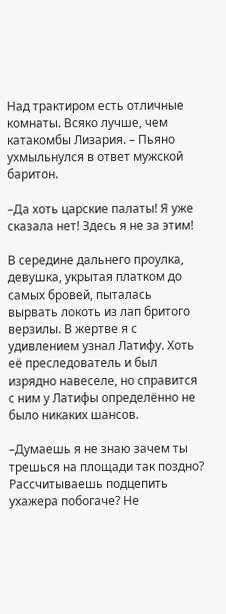Над трактиром есть отличные комнаты. Всяко лучше, чем катакомбы Лизария. – Пьяно ухмыльнулся в ответ мужской баритон.

–Да хоть царские палаты! Я уже сказала нет! Здесь я не за этим!

В середине дальнего проулка, девушка, укрытая платком до самых бровей, пыталась вырвать локоть из лап бритого верзилы. В жертве я с удивлением узнал Латифу. Хоть её преследователь и был изрядно навеселе, но справится с ним у Латифы определённо не было никаких шансов.

–Думаешь я не знаю зачем ты трешься на площади так поздно? Рассчитываешь подцепить ухажера побогаче? Не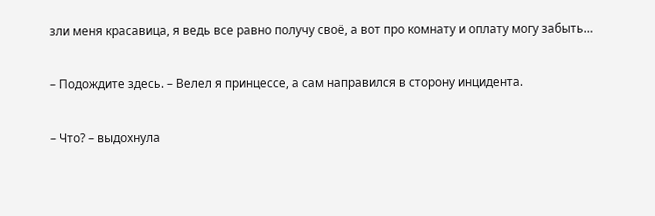зли меня красавица, я ведь все равно получу своё, а вот про комнату и оплату могу забыть…

– Подождите здесь. – Велел я принцессе, а сам направился в сторону инцидента.

– Что? – выдохнула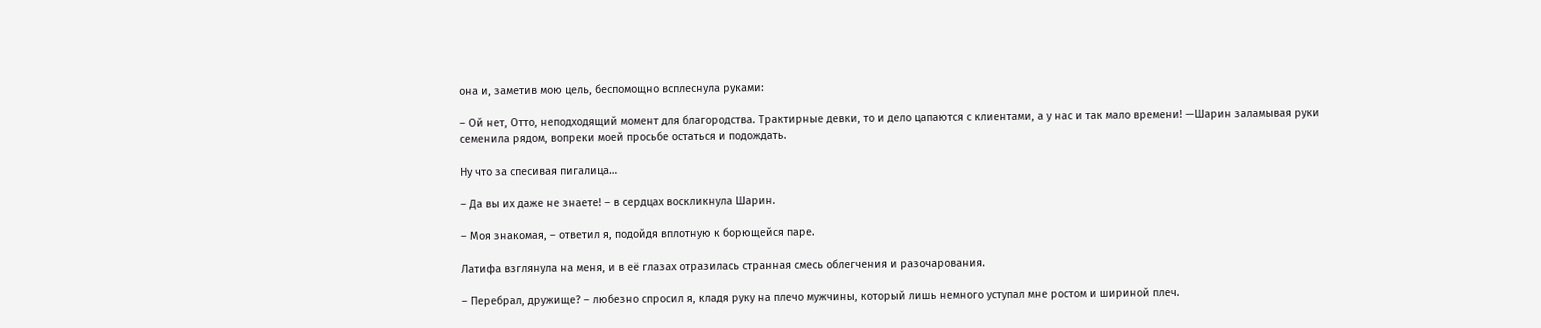она и, заметив мою цель, беспомощно всплеснула руками:

– Ой нет, Отто, неподходящий момент для благородства. Трактирные девки, то и дело цапаются с клиентами, а у нас и так мало времени! —Шарин заламывая руки семенила рядом, вопреки моей просьбе остаться и подождать.

Ну что за спесивая пигалица…

– Да вы их даже не знаете! – в сердцах воскликнула Шарин.

– Моя знакомая, – ответил я, подойдя вплотную к борющейся паре.

Латифа взглянула на меня, и в её глазах отразилась странная смесь облегчения и разочарования.

– Перебрал, дружище? – любезно спросил я, кладя руку на плечо мужчины, который лишь немного уступал мне ростом и шириной плеч.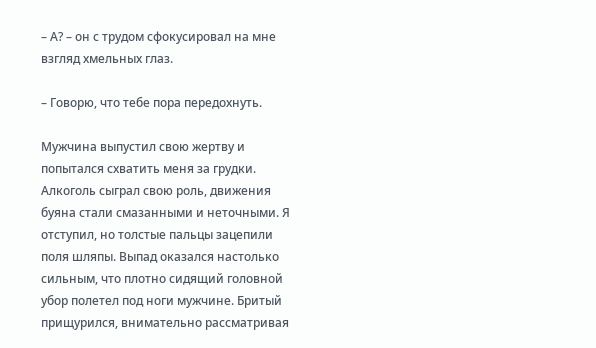– А? – он с трудом сфокусировал на мне взгляд хмельных глаз.

– Говорю, что тебе пора передохнуть.

Мужчина выпустил свою жертву и попытался схватить меня за грудки. Алкоголь сыграл свою роль, движения буяна стали смазанными и неточными. Я отступил, но толстые пальцы зацепили поля шляпы. Выпад оказался настолько сильным, что плотно сидящий головной убор полетел под ноги мужчине. Бритый прищурился, внимательно рассматривая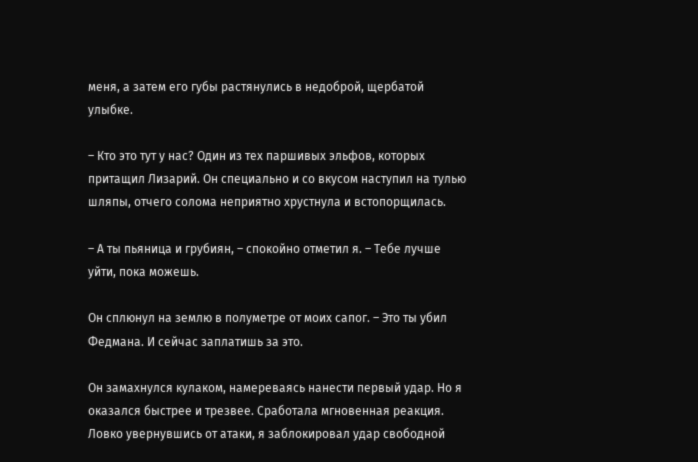меня, а затем его губы растянулись в недоброй, щербатой улыбке.

– Кто это тут у нас? Один из тех паршивых эльфов, которых притащил Лизарий. Он специально и со вкусом наступил на тулью шляпы, отчего солома неприятно хрустнула и встопорщилась.

– А ты пьяница и грубиян, – спокойно отметил я. – Тебе лучше уйти, пока можешь.

Он сплюнул на землю в полуметре от моих сапог. – Это ты убил Федмана. И сейчас заплатишь за это.

Он замахнулся кулаком, намереваясь нанести первый удар. Но я оказался быстрее и трезвее. Сработала мгновенная реакция. Ловко увернувшись от атаки, я заблокировал удар свободной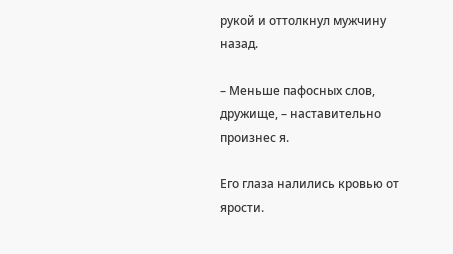рукой и оттолкнул мужчину назад.

– Меньше пафосных слов, дружище, – наставительно произнес я.

Его глаза налились кровью от ярости.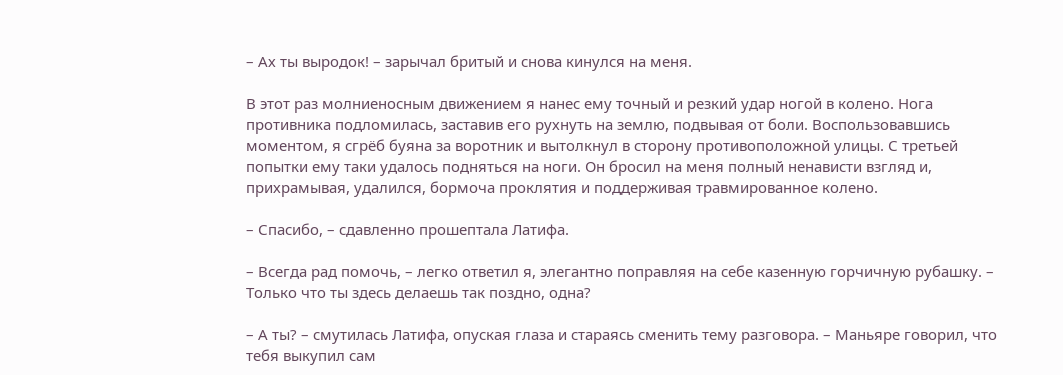– Ах ты выродок! – зарычал бритый и снова кинулся на меня.

В этот раз молниеносным движением я нанес ему точный и резкий удар ногой в колено. Нога противника подломилась, заставив его рухнуть на землю, подвывая от боли. Воспользовавшись моментом, я сгрёб буяна за воротник и вытолкнул в сторону противоположной улицы. С третьей попытки ему таки удалось подняться на ноги. Он бросил на меня полный ненависти взгляд и, прихрамывая, удалился, бормоча проклятия и поддерживая травмированное колено.

– Спасибо, – сдавленно прошептала Латифа.

– Всегда рад помочь, – легко ответил я, элегантно поправляя на себе казенную горчичную рубашку. – Только что ты здесь делаешь так поздно, одна?

– А ты? – смутилась Латифа, опуская глаза и стараясь сменить тему разговора. – Маньяре говорил, что тебя выкупил сам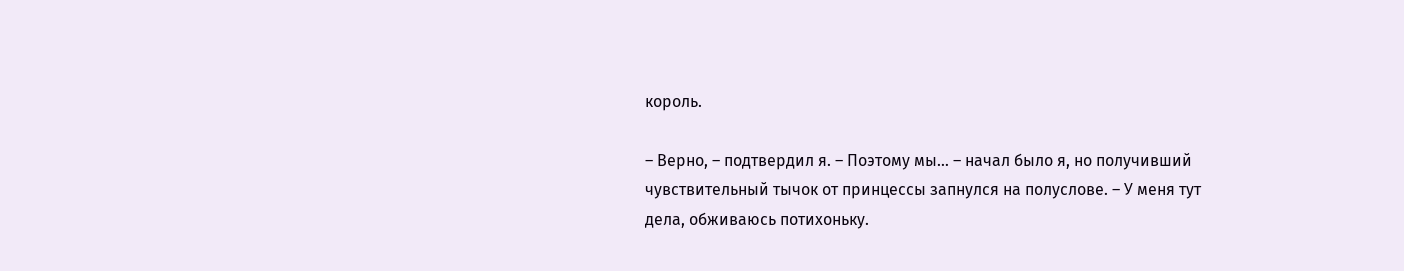король.

– Верно, – подтвердил я. – Поэтому мы… – начал было я, но получивший чувствительный тычок от принцессы запнулся на полуслове. – У меня тут дела, обживаюсь потихоньку.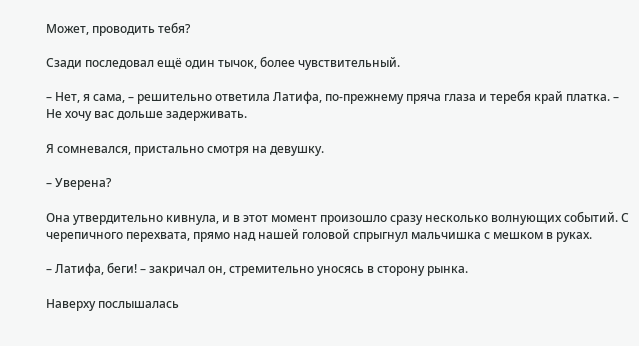Может, проводить тебя?

Сзади последовал ещё один тычок, более чувствительный.

– Нет, я сама, – решительно ответила Латифа, по-прежнему пряча глаза и теребя край платка. – Не хочу вас дольше задерживать.

Я сомневался, пристально смотря на девушку.

– Уверена?

Она утвердительно кивнула, и в этот момент произошло сразу несколько волнующих событий. С черепичного перехвата, прямо над нашей головой спрыгнул мальчишка с мешком в руках.

– Латифа, беги! – закричал он, стремительно уносясь в сторону рынка.

Наверху послышалась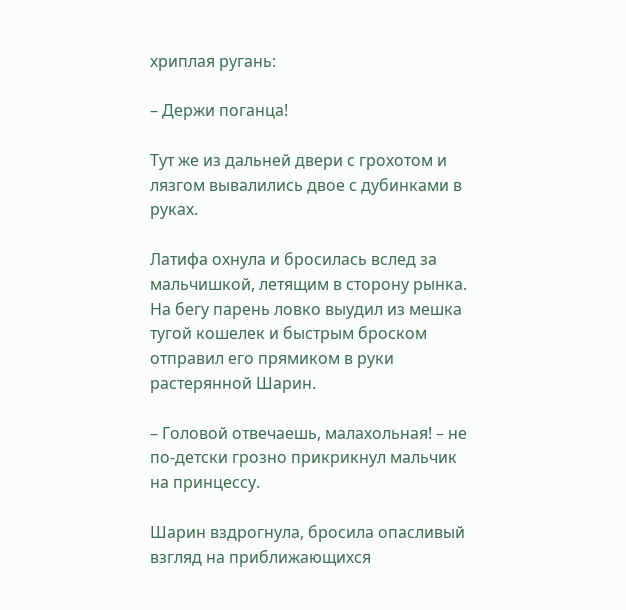хриплая ругань:

– Держи поганца!

Тут же из дальней двери с грохотом и лязгом вывалились двое с дубинками в руках.

Латифа охнула и бросилась вслед за мальчишкой, летящим в сторону рынка. На бегу парень ловко выудил из мешка тугой кошелек и быстрым броском отправил его прямиком в руки растерянной Шарин.

– Головой отвечаешь, малахольная! – не по-детски грозно прикрикнул мальчик на принцессу.

Шарин вздрогнула, бросила опасливый взгляд на приближающихся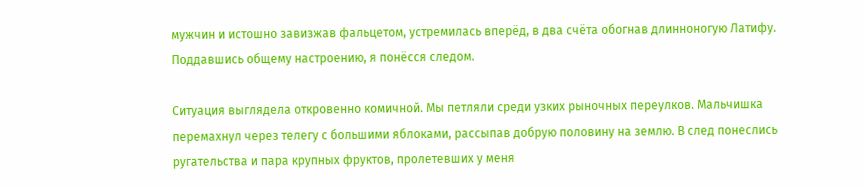мужчин и истошно завизжав фальцетом, устремилась вперёд, в два счёта обогнав длинноногую Латифу. Поддавшись общему настроению, я понёсся следом.

Ситуация выглядела откровенно комичной. Мы петляли среди узких рыночных переулков. Мальчишка перемахнул через телегу с большими яблоками, рассыпав добрую половину на землю. В след понеслись ругательства и пара крупных фруктов, пролетевших у меня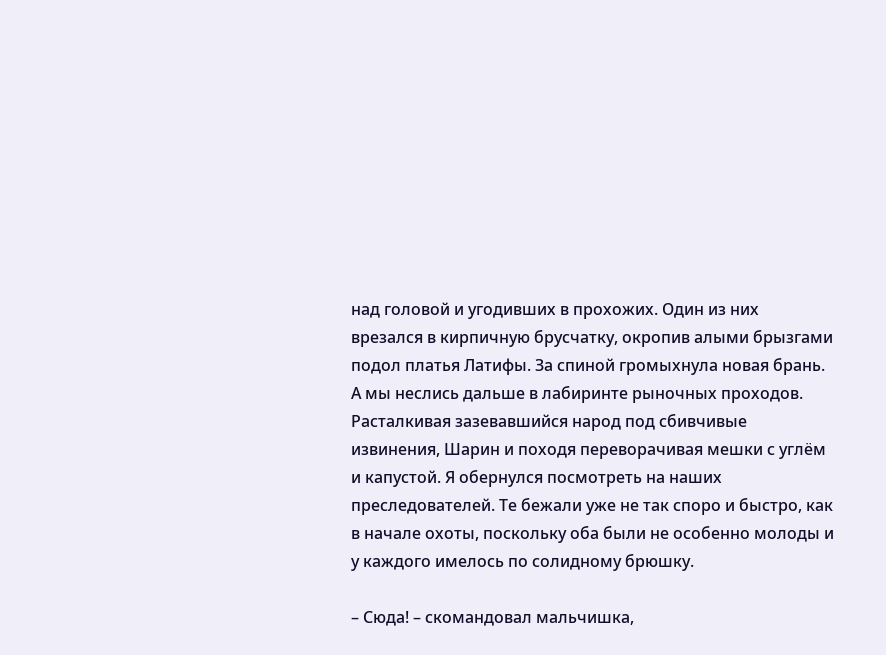над головой и угодивших в прохожих. Один из них врезался в кирпичную брусчатку, окропив алыми брызгами подол платья Латифы. За спиной громыхнула новая брань. А мы неслись дальше в лабиринте рыночных проходов. Расталкивая зазевавшийся народ под сбивчивые извинения, Шарин и походя переворачивая мешки с углём и капустой. Я обернулся посмотреть на наших преследователей. Те бежали уже не так споро и быстро, как в начале охоты, поскольку оба были не особенно молоды и у каждого имелось по солидному брюшку.

– Сюда! – скомандовал мальчишка,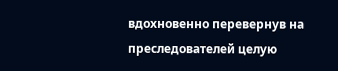вдохновенно перевернув на преследователей целую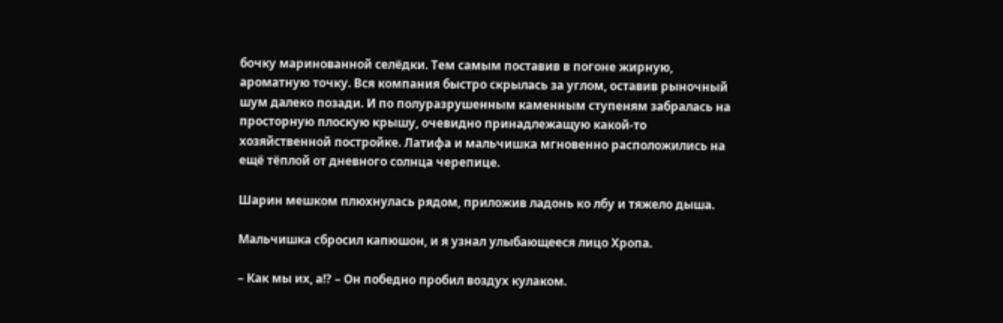бочку маринованной селёдки. Тем самым поставив в погоне жирную, ароматную точку. Вся компания быстро скрылась за углом, оставив рыночный шум далеко позади. И по полуразрушенным каменным ступеням забралась на просторную плоскую крышу, очевидно принадлежащую какой-то хозяйственной постройке. Латифа и мальчишка мгновенно расположились на ещё тёплой от дневного солнца черепице.

Шарин мешком плюхнулась рядом, приложив ладонь ко лбу и тяжело дыша.

Мальчишка сбросил капюшон, и я узнал улыбающееся лицо Хропа.

– Как мы их, а!? – Он победно пробил воздух кулаком.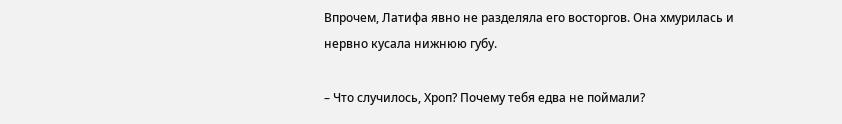Впрочем, Латифа явно не разделяла его восторгов. Она хмурилась и нервно кусала нижнюю губу.

– Что случилось, Хроп? Почему тебя едва не поймали?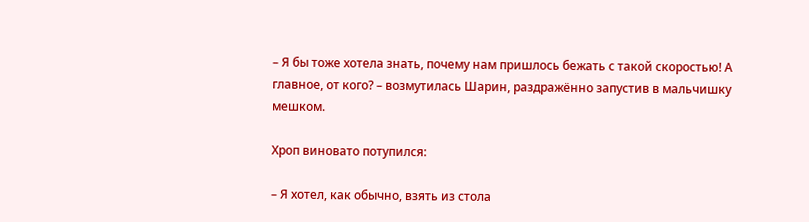– Я бы тоже хотела знать, почему нам пришлось бежать с такой скоростью! А главное, от кого? – возмутилась Шарин, раздражённо запустив в мальчишку мешком.

Хроп виновато потупился:

– Я хотел, как обычно, взять из стола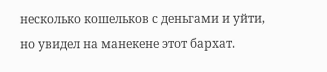несколько кошельков с деньгами и уйти, но увидел на манекене этот бархат.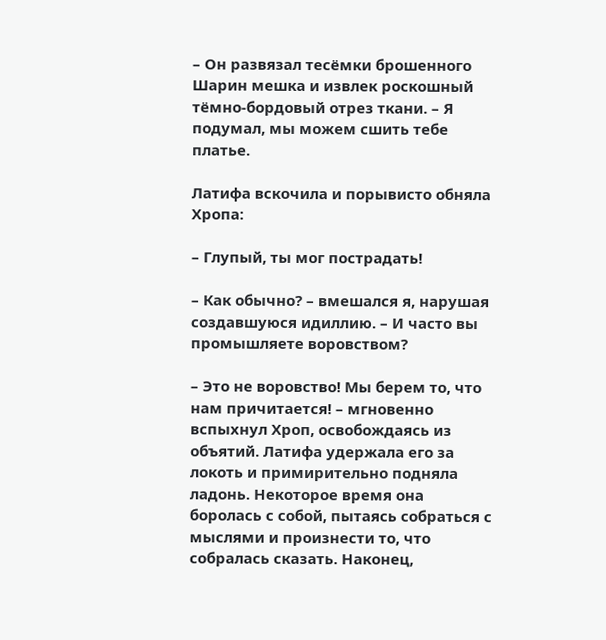– Он развязал тесёмки брошенного Шарин мешка и извлек роскошный тёмно-бордовый отрез ткани. – Я подумал, мы можем сшить тебе платье.

Латифа вскочила и порывисто обняла Хропа:

– Глупый, ты мог пострадать!

– Как обычно? – вмешался я, нарушая создавшуюся идиллию. – И часто вы промышляете воровством?

– Это не воровство! Мы берем то, что нам причитается! – мгновенно вспыхнул Хроп, освобождаясь из объятий. Латифа удержала его за локоть и примирительно подняла ладонь. Некоторое время она боролась с собой, пытаясь собраться с мыслями и произнести то, что собралась сказать. Наконец,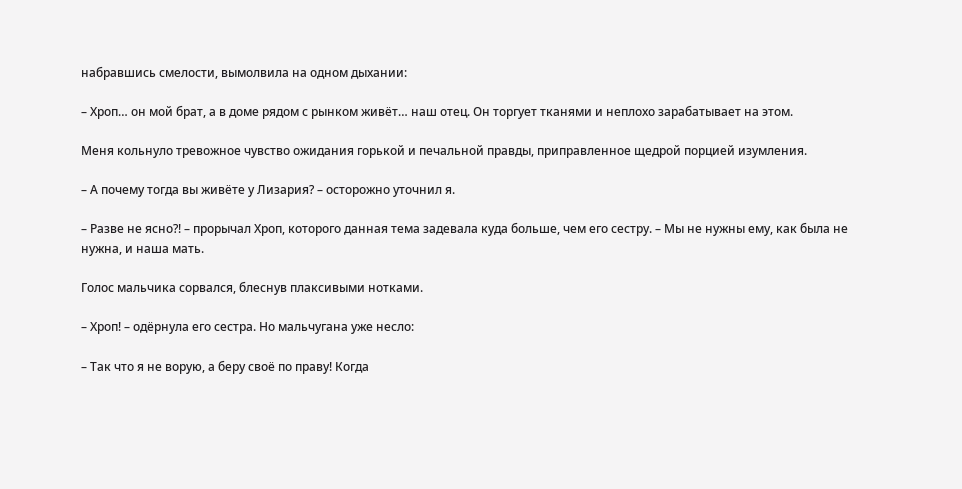набравшись смелости, вымолвила на одном дыхании:

– Хроп… он мой брат, а в доме рядом с рынком живёт… наш отец. Он торгует тканями и неплохо зарабатывает на этом.

Меня кольнуло тревожное чувство ожидания горькой и печальной правды, приправленное щедрой порцией изумления.

– А почему тогда вы живёте у Лизария? – осторожно уточнил я.

– Разве не ясно?! – прорычал Хроп, которого данная тема задевала куда больше, чем его сестру. – Мы не нужны ему, как была не нужна, и наша мать.

Голос мальчика сорвался, блеснув плаксивыми нотками.

– Хроп! – одёрнула его сестра. Но мальчугана уже несло:

– Так что я не ворую, а беру своё по праву! Когда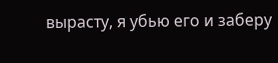вырасту, я убью его и заберу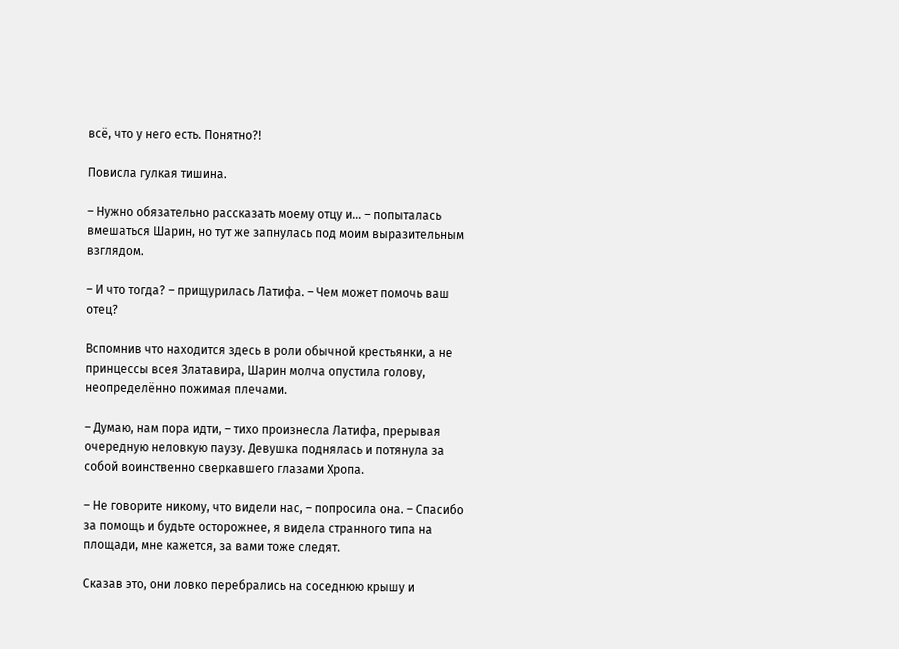всё, что у него есть. Понятно?!

Повисла гулкая тишина.

– Нужно обязательно рассказать моему отцу и… – попыталась вмешаться Шарин, но тут же запнулась под моим выразительным взглядом.

– И что тогда? – прищурилась Латифа. – Чем может помочь ваш отец?

Вспомнив что находится здесь в роли обычной крестьянки, а не принцессы всея Златавира, Шарин молча опустила голову, неопределённо пожимая плечами.

– Думаю, нам пора идти, – тихо произнесла Латифа, прерывая очередную неловкую паузу. Девушка поднялась и потянула за собой воинственно сверкавшего глазами Хропа.

– Не говорите никому, что видели нас, – попросила она. – Спасибо за помощь и будьте осторожнее, я видела странного типа на площади, мне кажется, за вами тоже следят.

Сказав это, они ловко перебрались на соседнюю крышу и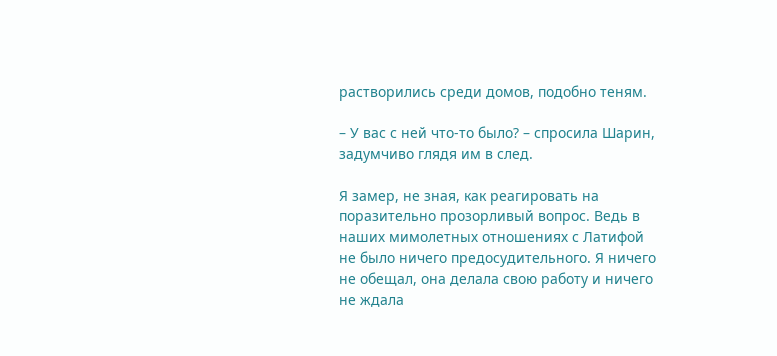растворились среди домов, подобно теням.

– У вас с ней что-то было? – спросила Шарин, задумчиво глядя им в след.

Я замер, не зная, как реагировать на поразительно прозорливый вопрос. Ведь в наших мимолетных отношениях с Латифой не было ничего предосудительного. Я ничего не обещал, она делала свою работу и ничего не ждала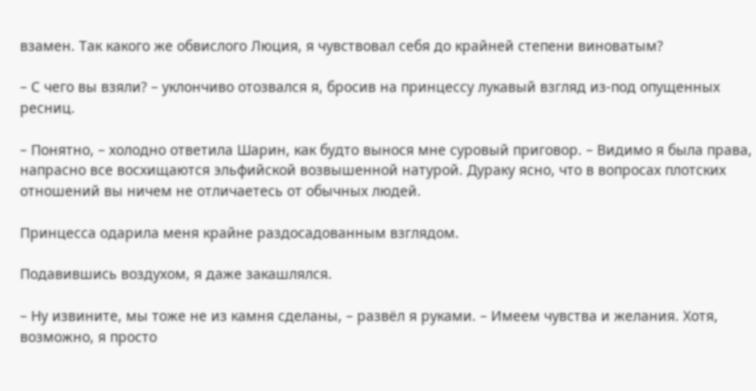взамен. Так какого же обвислого Люция, я чувствовал себя до крайней степени виноватым?

– С чего вы взяли? – уклончиво отозвался я, бросив на принцессу лукавый взгляд из-под опущенных ресниц.

– Понятно, – холодно ответила Шарин, как будто вынося мне суровый приговор. – Видимо я была права, напрасно все восхищаются эльфийской возвышенной натурой. Дураку ясно, что в вопросах плотских отношений вы ничем не отличаетесь от обычных людей.

Принцесса одарила меня крайне раздосадованным взглядом.

Подавившись воздухом, я даже закашлялся.

– Ну извините, мы тоже не из камня сделаны, – развёл я руками. – Имеем чувства и желания. Хотя, возможно, я просто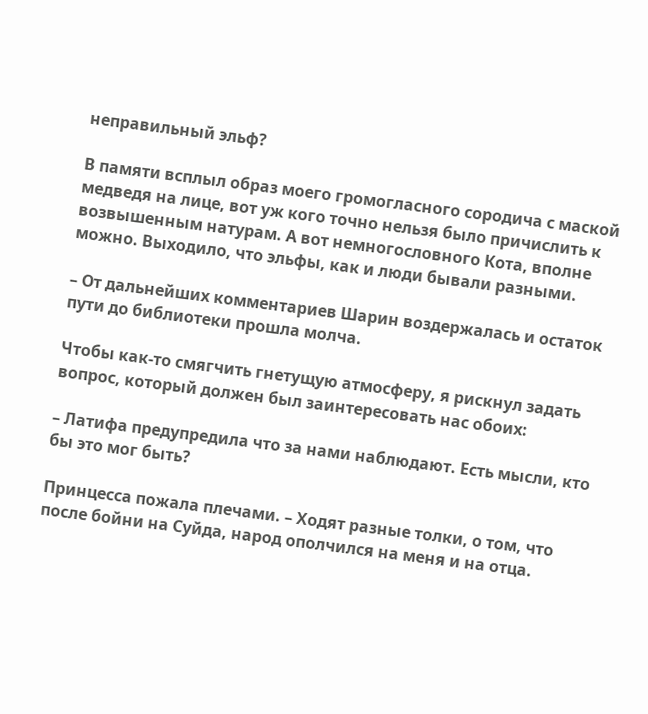неправильный эльф?

В памяти всплыл образ моего громогласного сородича с маской медведя на лице, вот уж кого точно нельзя было причислить к возвышенным натурам. А вот немногословного Кота, вполне можно. Выходило, что эльфы, как и люди бывали разными.

– От дальнейших комментариев Шарин воздержалась и остаток пути до библиотеки прошла молча.

Чтобы как-то смягчить гнетущую атмосферу, я рискнул задать вопрос, который должен был заинтересовать нас обоих:

– Латифа предупредила что за нами наблюдают. Есть мысли, кто бы это мог быть?

Принцесса пожала плечами. – Ходят разные толки, о том, что после бойни на Суйда, народ ополчился на меня и на отца.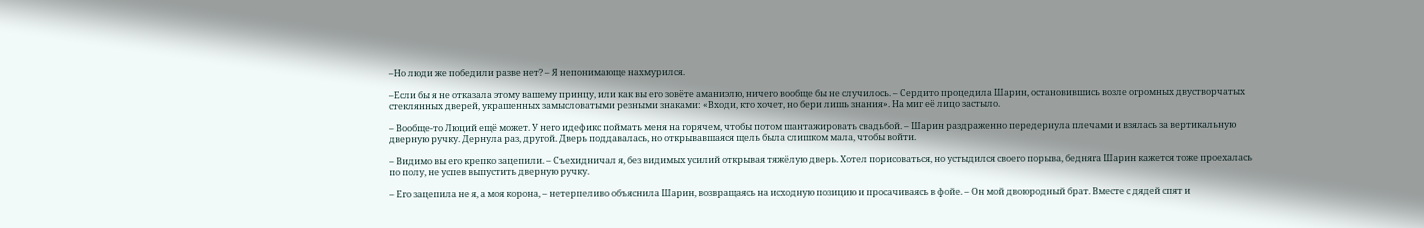–Но люди же победили разве нет? – Я непонимающе нахмурился.

–Если бы я не отказала этому вашему принцу, или как вы его зовёте аманиэлю, ничего вообще бы не случилось. – Сердито процедила Шарин, остановившись возле огромных двустворчатых стеклянных дверей, украшенных замысловатыми резными знаками: «Входи, кто хочет, но бери лишь знания». На миг её лицо застыло.

– Вообще-то Люций ещё может. У него идефикс поймать меня на горячем, чтобы потом шантажировать свадьбой. – Шарин раздраженно передернула плечами и взялась за вертикальную дверную ручку. Дернула раз, другой. Дверь поддавалась, но открывавшаяся щель была слишком мала, чтобы войти.

– Видимо вы его крепко зацепили. – Съехидничал я, без видимых усилий открывая тяжёлую дверь. Хотел порисоваться, но устыдился своего порыва, бедняга Шарин кажется тоже проехалась по полу, не успев выпустить дверную ручку.

– Его зацепила не я, а моя корона, – нетерпеливо объяснила Шарин, возвращаясь на исходную позицию и просачиваясь в фойе. – Он мой двоюродный брат. Вместе с дядей спят и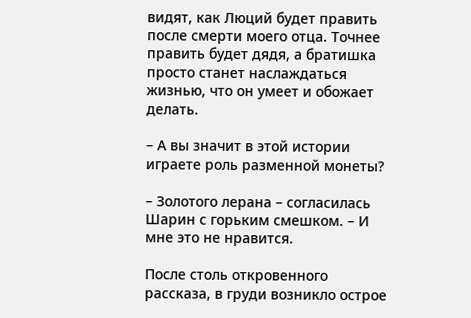видят, как Люций будет править после смерти моего отца. Точнее править будет дядя, а братишка просто станет наслаждаться жизнью, что он умеет и обожает делать.

– А вы значит в этой истории играете роль разменной монеты?

– Золотого лерана – согласилась Шарин с горьким смешком. – И мне это не нравится.

После столь откровенного рассказа, в груди возникло острое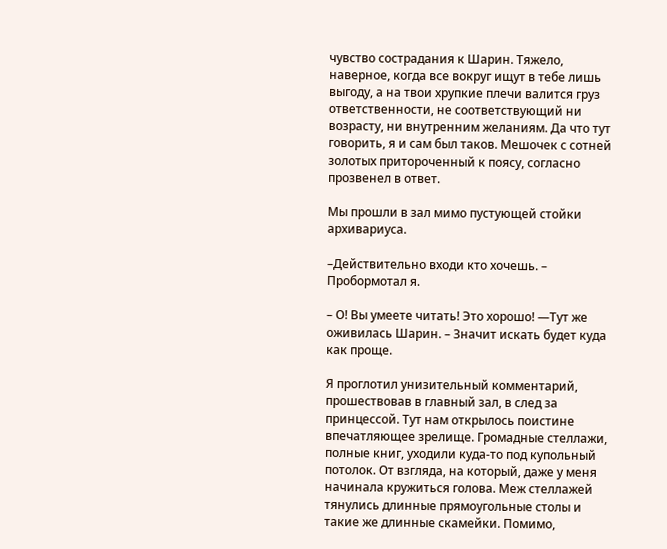чувство сострадания к Шарин. Тяжело, наверное, когда все вокруг ищут в тебе лишь выгоду, а на твои хрупкие плечи валится груз ответственности, не соответствующий ни возрасту, ни внутренним желаниям. Да что тут говорить, я и сам был таков. Мешочек с сотней золотых притороченный к поясу, согласно прозвенел в ответ.

Мы прошли в зал мимо пустующей стойки архивариуса.

–Действительно входи кто хочешь. – Пробормотал я.

– О! Вы умеете читать! Это хорошо! —Тут же оживилась Шарин. – Значит искать будет куда как проще.

Я проглотил унизительный комментарий, прошествовав в главный зал, в след за принцессой. Тут нам открылось поистине впечатляющее зрелище. Громадные стеллажи, полные книг, уходили куда-то под купольный потолок. От взгляда, на который, даже у меня начинала кружиться голова. Меж стеллажей тянулись длинные прямоугольные столы и такие же длинные скамейки. Помимо,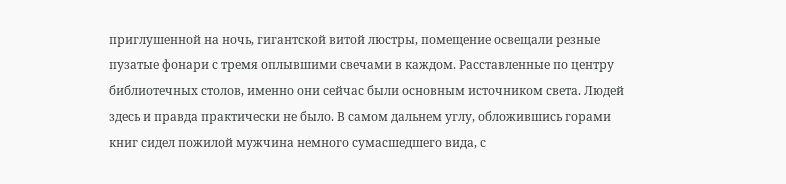приглушенной на ночь, гигантской витой люстры, помещение освещали резные пузатые фонари с тремя оплывшими свечами в каждом. Расставленные по центру библиотечных столов, именно они сейчас были основным источником света. Людей здесь и правда практически не было. В самом дальнем углу, обложившись горами книг сидел пожилой мужчина немного сумасшедшего вида, с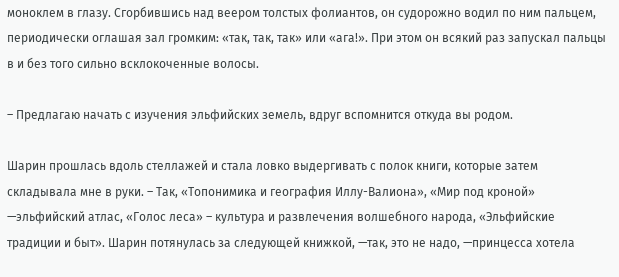моноклем в глазу. Сгорбившись над веером толстых фолиантов, он судорожно водил по ним пальцем, периодически оглашая зал громким: «так, так, так» или «ага!». При этом он всякий раз запускал пальцы в и без того сильно всклокоченные волосы.

– Предлагаю начать с изучения эльфийских земель, вдруг вспомнится откуда вы родом.

Шарин прошлась вдоль стеллажей и стала ловко выдергивать с полок книги, которые затем складывала мне в руки. – Так, «Топонимика и география Иллу-Валиона», «Мир под кроной» —эльфийский атлас, «Голос леса» – культура и развлечения волшебного народа, «Эльфийские традиции и быт». Шарин потянулась за следующей книжкой, —так, это не надо, —принцесса хотела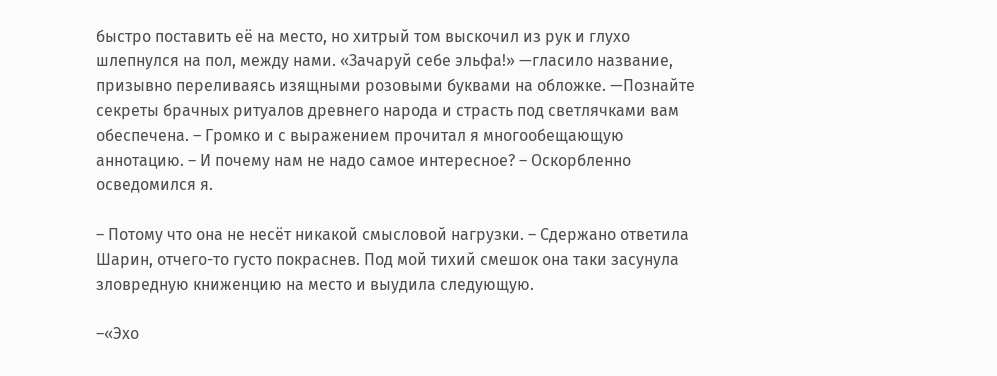быстро поставить её на место, но хитрый том выскочил из рук и глухо шлепнулся на пол, между нами. «Зачаруй себе эльфа!» —гласило название, призывно переливаясь изящными розовыми буквами на обложке. —Познайте секреты брачных ритуалов древнего народа и страсть под светлячками вам обеспечена. – Громко и с выражением прочитал я многообещающую аннотацию. – И почему нам не надо самое интересное? – Оскорбленно осведомился я.

– Потому что она не несёт никакой смысловой нагрузки. – Сдержано ответила Шарин, отчего-то густо покраснев. Под мой тихий смешок она таки засунула зловредную книженцию на место и выудила следующую.

–«Эхо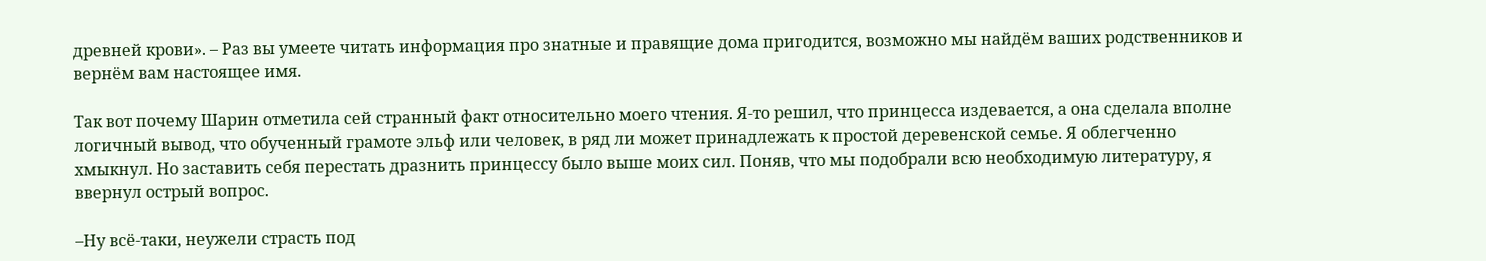древней крови». – Раз вы умеете читать информация про знатные и правящие дома пригодится, возможно мы найдём ваших родственников и вернём вам настоящее имя.

Так вот почему Шарин отметила сей странный факт относительно моего чтения. Я-то решил, что принцесса издевается, а она сделала вполне логичный вывод, что обученный грамоте эльф или человек, в ряд ли может принадлежать к простой деревенской семье. Я облегченно хмыкнул. Но заставить себя перестать дразнить принцессу было выше моих сил. Поняв, что мы подобрали всю необходимую литературу, я ввернул острый вопрос.

–Ну всё-таки, неужели страсть под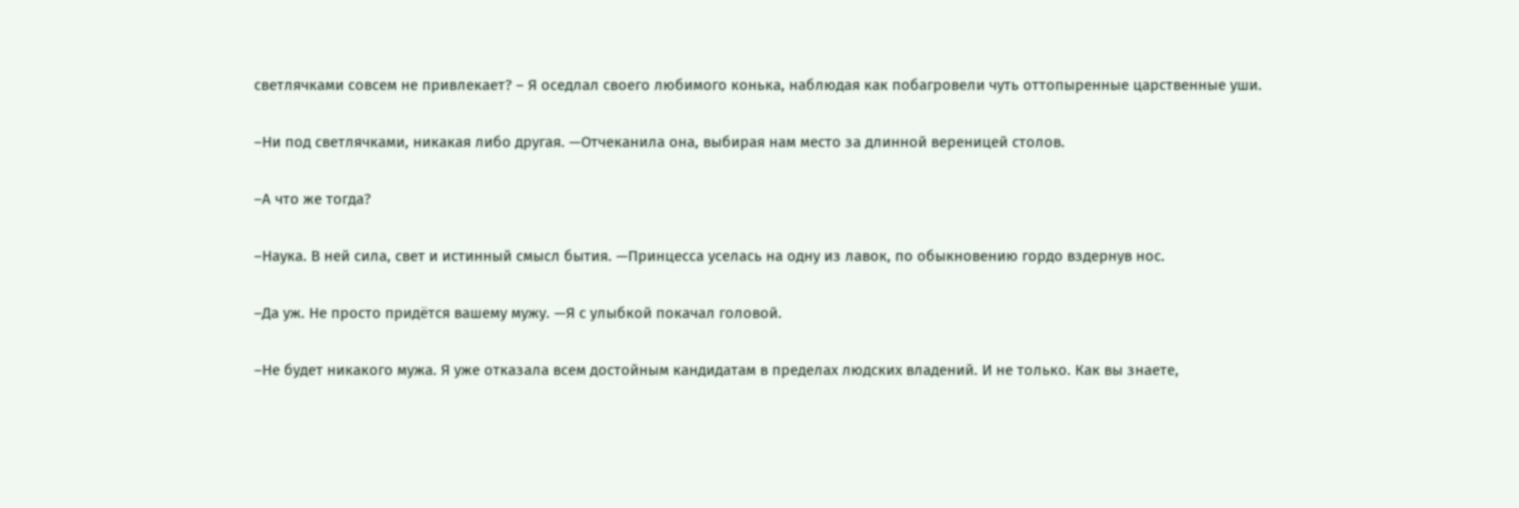светлячками совсем не привлекает? – Я оседлал своего любимого конька, наблюдая как побагровели чуть оттопыренные царственные уши.

–Ни под светлячками, никакая либо другая. —Отчеканила она, выбирая нам место за длинной вереницей столов.

–А что же тогда?

–Наука. В ней сила, свет и истинный смысл бытия. —Принцесса уселась на одну из лавок, по обыкновению гордо вздернув нос.

–Да уж. Не просто придётся вашему мужу. —Я с улыбкой покачал головой.

–Не будет никакого мужа. Я уже отказала всем достойным кандидатам в пределах людских владений. И не только. Как вы знаете,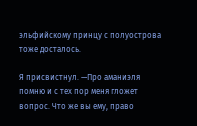эльфийскому принцу с полуострова тоже досталось.

Я присвистнул. —Про аманиэля помню и с тех пор меня гложет вопрос. Что же вы ему, право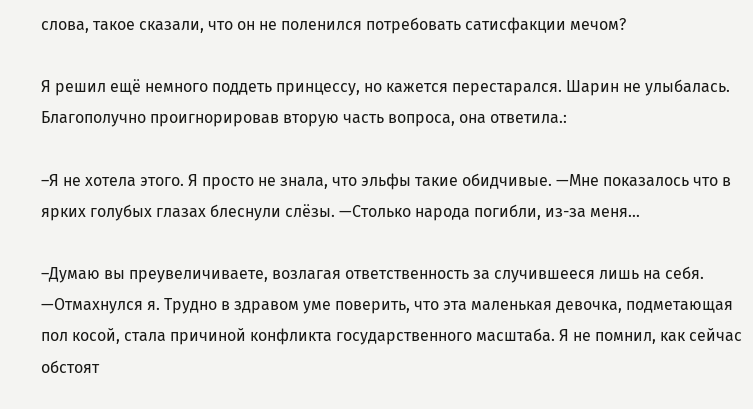слова, такое сказали, что он не поленился потребовать сатисфакции мечом?

Я решил ещё немного поддеть принцессу, но кажется перестарался. Шарин не улыбалась. Благополучно проигнорировав вторую часть вопроса, она ответила.:

–Я не хотела этого. Я просто не знала, что эльфы такие обидчивые. —Мне показалось что в ярких голубых глазах блеснули слёзы. —Столько народа погибли, из-за меня…

–Думаю вы преувеличиваете, возлагая ответственность за случившееся лишь на себя. —Отмахнулся я. Трудно в здравом уме поверить, что эта маленькая девочка, подметающая пол косой, стала причиной конфликта государственного масштаба. Я не помнил, как сейчас обстоят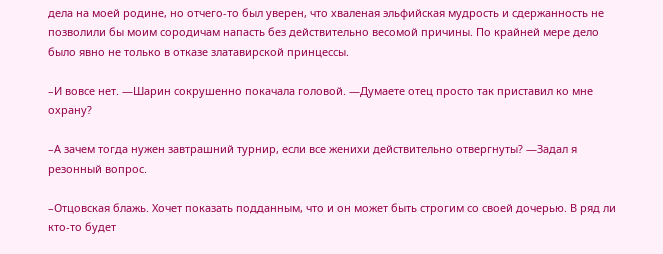дела на моей родине, но отчего-то был уверен, что хваленая эльфийская мудрость и сдержанность не позволили бы моим сородичам напасть без действительно весомой причины. По крайней мере дело было явно не только в отказе златавирской принцессы.

–И вовсе нет. —Шарин сокрушенно покачала головой. —Думаете отец просто так приставил ко мне охрану?

–А зачем тогда нужен завтрашний турнир, если все женихи действительно отвергнуты? —Задал я резонный вопрос.

–Отцовская блажь. Хочет показать подданным, что и он может быть строгим со своей дочерью. В ряд ли кто-то будет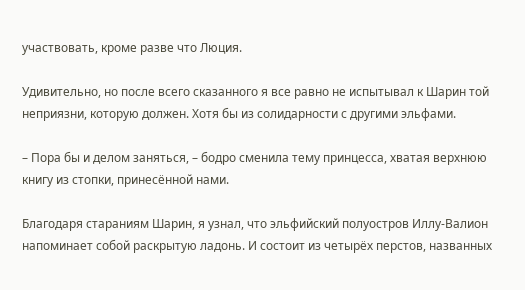участвовать, кроме разве что Люция.

Удивительно, но после всего сказанного я все равно не испытывал к Шарин той неприязни, которую должен. Хотя бы из солидарности с другими эльфами.

– Пора бы и делом заняться, – бодро сменила тему принцесса, хватая верхнюю книгу из стопки, принесённой нами.

Благодаря стараниям Шарин, я узнал, что эльфийский полуостров Иллу-Валион напоминает собой раскрытую ладонь. И состоит из четырёх перстов, названных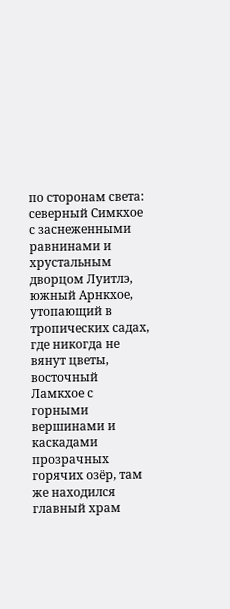по сторонам света: северный Симкхое с заснеженными равнинами и хрустальным дворцом Луитлэ, южный Арнкхое, утопающий в тропических садах, где никогда не вянут цветы, восточный Ламкхое с горными вершинами и каскадами прозрачных горячих озёр, там же находился главный храм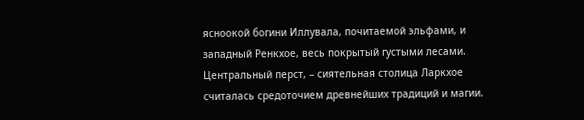ясноокой богини Иллувала, почитаемой эльфами, и западный Ренкхое, весь покрытый густыми лесами. Центральный перст, – сиятельная столица Ларкхое считалась средоточием древнейших традиций и магии.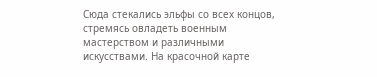Сюда стекались эльфы со всех концов, стремясь овладеть военным мастерством и различными искусствами. На красочной карте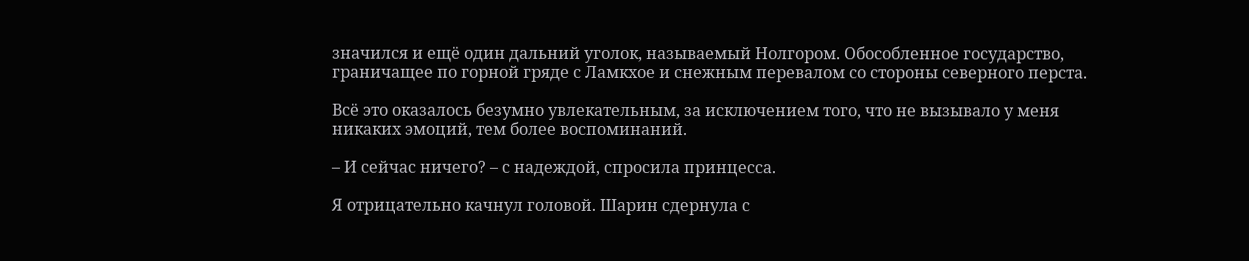значился и ещё один дальний уголок, называемый Нолгором. Обособленное государство, граничащее по горной гряде с Ламкхое и снежным перевалом со стороны северного перста.

Всё это оказалось безумно увлекательным, за исключением того, что не вызывало у меня никаких эмоций, тем более воспоминаний.

– И сейчас ничего? – с надеждой, спросила принцесса.

Я отрицательно качнул головой. Шарин сдернула с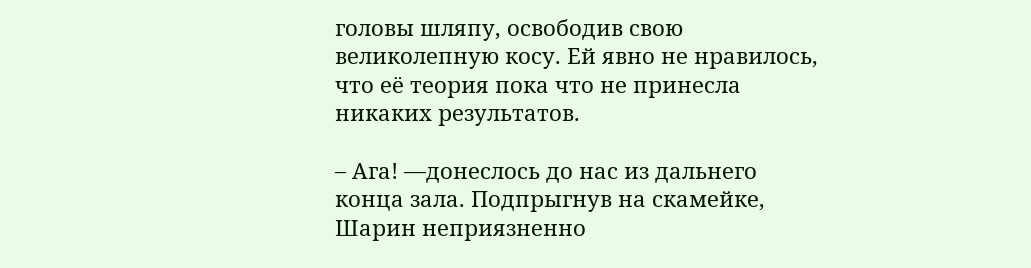головы шляпу, освободив свою великолепную косу. Ей явно не нравилось, что её теория пока что не принесла никаких результатов.

– Ага! —донеслось до нас из дальнего конца зала. Подпрыгнув на скамейке, Шарин неприязненно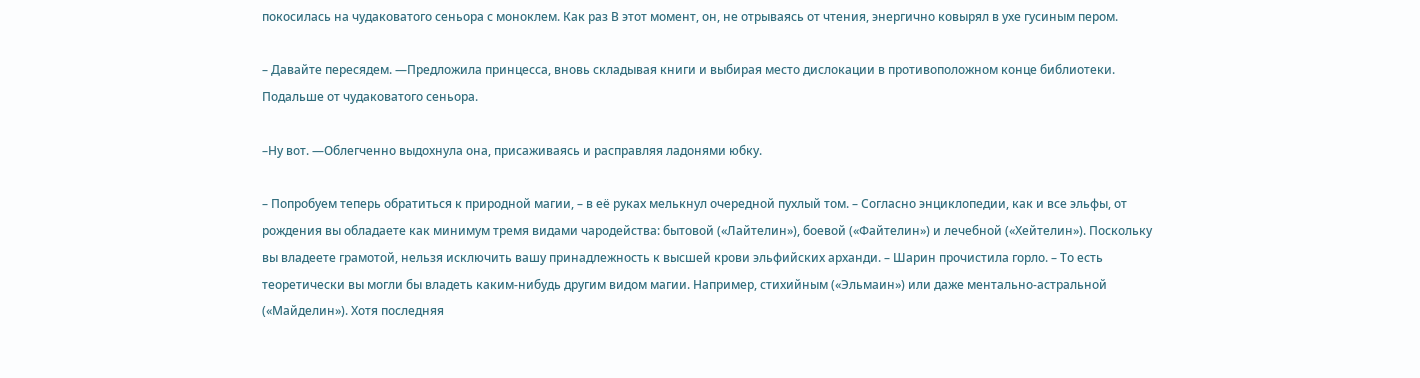покосилась на чудаковатого сеньора с моноклем. Как раз В этот момент, он, не отрываясь от чтения, энергично ковырял в ухе гусиным пером.

– Давайте пересядем. —Предложила принцесса, вновь складывая книги и выбирая место дислокации в противоположном конце библиотеки. Подальше от чудаковатого сеньора.

–Ну вот. —Облегченно выдохнула она, присаживаясь и расправляя ладонями юбку.

– Попробуем теперь обратиться к природной магии, – в её руках мелькнул очередной пухлый том. – Согласно энциклопедии, как и все эльфы, от рождения вы обладаете как минимум тремя видами чародейства: бытовой («Лайтелин»), боевой («Файтелин») и лечебной («Хейтелин»). Поскольку вы владеете грамотой, нельзя исключить вашу принадлежность к высшей крови эльфийских арханди. – Шарин прочистила горло. – То есть теоретически вы могли бы владеть каким-нибудь другим видом магии. Например, стихийным («Эльмаин») или даже ментально-астральной («Майделин»). Хотя последняя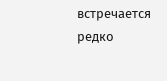встречается редко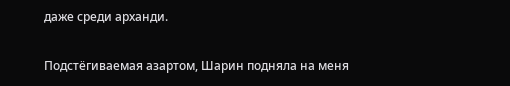даже среди арханди.

Подстёгиваемая азартом, Шарин подняла на меня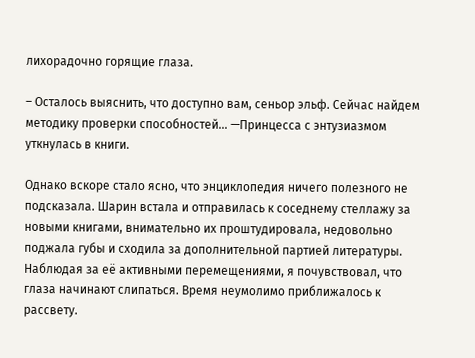лихорадочно горящие глаза.

– Осталось выяснить, что доступно вам, сеньор эльф. Сейчас найдем методику проверки способностей… —Принцесса с энтузиазмом уткнулась в книги.

Однако вскоре стало ясно, что энциклопедия ничего полезного не подсказала. Шарин встала и отправилась к соседнему стеллажу за новыми книгами, внимательно их проштудировала, недовольно поджала губы и сходила за дополнительной партией литературы. Наблюдая за её активными перемещениями, я почувствовал, что глаза начинают слипаться. Время неумолимо приближалось к рассвету.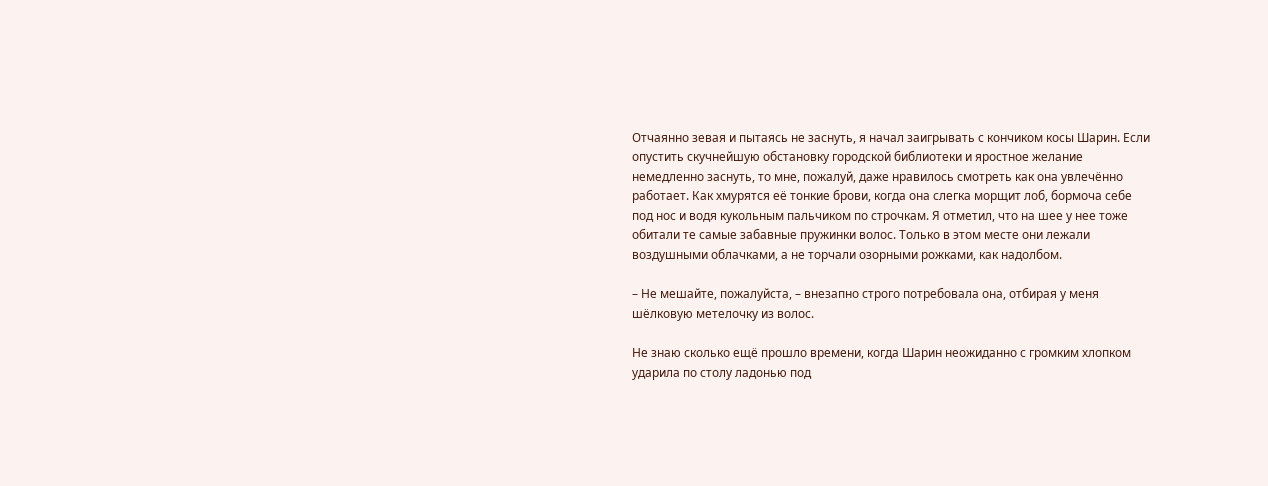Отчаянно зевая и пытаясь не заснуть, я начал заигрывать с кончиком косы Шарин. Если опустить скучнейшую обстановку городской библиотеки и яростное желание немедленно заснуть, то мне, пожалуй, даже нравилось смотреть как она увлечённо работает. Как хмурятся её тонкие брови, когда она слегка морщит лоб, бормоча себе под нос и водя кукольным пальчиком по строчкам. Я отметил, что на шее у нее тоже обитали те самые забавные пружинки волос. Только в этом месте они лежали воздушными облачками, а не торчали озорными рожками, как надолбом.

– Не мешайте, пожалуйста, – внезапно строго потребовала она, отбирая у меня шёлковую метелочку из волос.

Не знаю сколько ещё прошло времени, когда Шарин неожиданно с громким хлопком ударила по столу ладонью под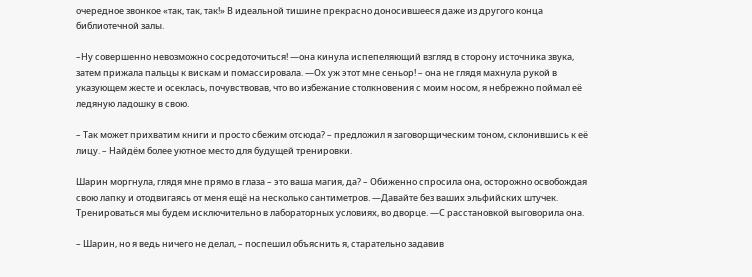очередное звонкое «так, так, так!» В идеальной тишине прекрасно доносившееся даже из другого конца библиотечной залы.

–Ну совершенно невозможно сосредоточиться! —она кинула испепеляющий взгляд в сторону источника звука, затем прижала пальцы к вискам и помассировала. —Ох уж этот мне сеньор! – она не глядя махнула рукой в указующем жесте и осеклась, почувствовав, что во избежание столкновения с моим носом, я небрежно поймал её ледяную ладошку в свою.

– Так может прихватим книги и просто сбежим отсюда? – предложил я заговорщическим тоном, склонившись к её лицу. – Найдём более уютное место для будущей тренировки.

Шарин моргнула, глядя мне прямо в глаза – это ваша магия, да? – Обиженно спросила она, осторожно освобождая свою лапку и отодвигаясь от меня ещё на несколько сантиметров. —Давайте без ваших эльфийских штучек. Тренироваться мы будем исключительно в лабораторных условиях, во дворце. —С расстановкой выговорила она.

– Шарин, но я ведь ничего не делал, – поспешил объяснить я, старательно задавив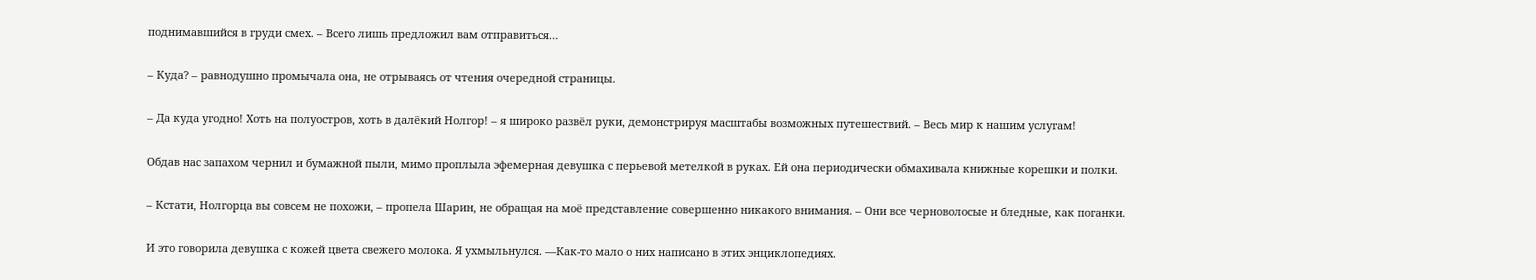поднимавшийся в груди смех. – Всего лишь предложил вам отправиться…

– Куда? – равнодушно промычала она, не отрываясь от чтения очередной страницы.

– Да куда угодно! Хоть на полуостров, хоть в далёкий Нолгор! – я широко развёл руки, демонстрируя масштабы возможных путешествий. – Весь мир к нашим услугам!

Обдав нас запахом чернил и бумажной пыли, мимо проплыла эфемерная девушка с перьевой метелкой в руках. Ей она периодически обмахивала книжные корешки и полки.

– Кстати, Нолгорца вы совсем не похожи, – пропела Шарин, не обращая на моё представление совершенно никакого внимания. – Они все черноволосые и бледные, как поганки.

И это говорила девушка с кожей цвета свежего молока. Я ухмыльнулся. —Как-то мало о них написано в этих энциклопедиях.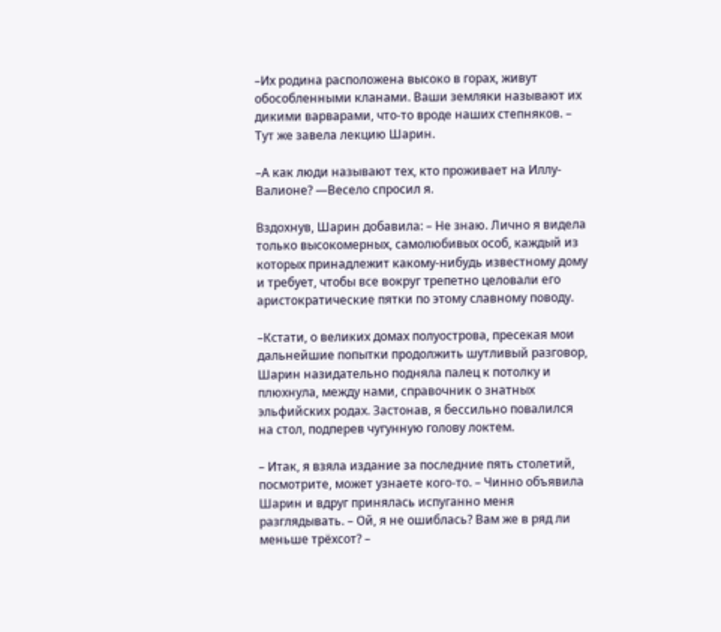–Их родина расположена высоко в горах, живут обособленными кланами. Ваши земляки называют их дикими варварами, что-то вроде наших степняков. – Тут же завела лекцию Шарин.

–А как люди называют тех, кто проживает на Иллу-Валионе? —Весело спросил я.

Вздохнув, Шарин добавила: – Не знаю. Лично я видела только высокомерных, самолюбивых особ, каждый из которых принадлежит какому-нибудь известному дому и требует, чтобы все вокруг трепетно целовали его аристократические пятки по этому славному поводу.

–Кстати, о великих домах полуострова, пресекая мои дальнейшие попытки продолжить шутливый разговор, Шарин назидательно подняла палец к потолку и плюхнула, между нами, справочник о знатных эльфийских родах. Застонав, я бессильно повалился на стол, подперев чугунную голову локтем.

– Итак, я взяла издание за последние пять столетий, посмотрите, может узнаете кого-то. – Чинно объявила Шарин и вдруг принялась испуганно меня разглядывать. – Ой, я не ошиблась? Вам же в ряд ли меньше трёхсот? –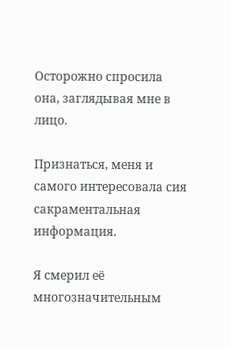Осторожно спросила она, заглядывая мне в лицо.

Признаться, меня и самого интересовала сия сакраментальная информация.

Я смерил её многозначительным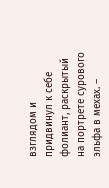взглядом и придвинул к себе фолиант, раскрытый на портрете сурового эльфа в мехах. –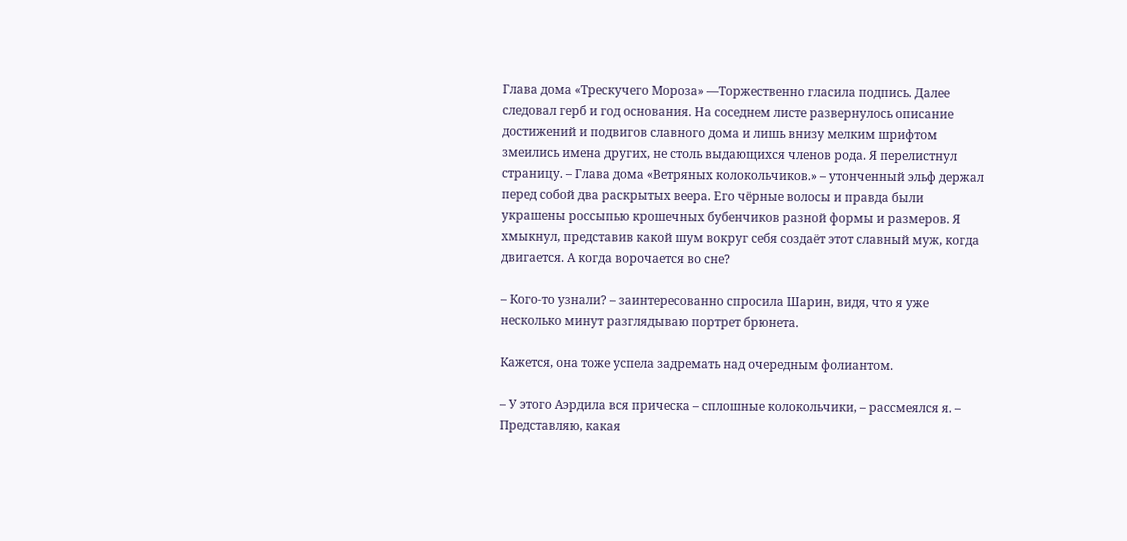Глава дома «Трескучего Мороза» —Торжественно гласила подпись. Далее следовал герб и год основания. На соседнем листе развернулось описание достижений и подвигов славного дома и лишь внизу мелким шрифтом змеились имена других, не столь выдающихся членов рода. Я перелистнул страницу. – Глава дома «Ветряных колокольчиков.» – утонченный эльф держал перед собой два раскрытых веера. Его чёрные волосы и правда были украшены россыпью крошечных бубенчиков разной формы и размеров. Я хмыкнул, представив какой шум вокруг себя создаёт этот славный муж, когда двигается. А когда ворочается во сне?

– Кого-то узнали? – заинтересованно спросила Шарин, видя, что я уже несколько минут разглядываю портрет брюнета.

Кажется, она тоже успела задремать над очередным фолиантом.

– У этого Аэрдила вся прическа – сплошные колокольчики, – рассмеялся я. – Представляю, какая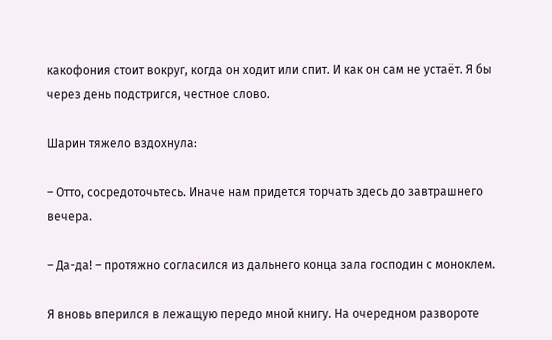какофония стоит вокруг, когда он ходит или спит. И как он сам не устаёт. Я бы через день подстригся, честное слово.

Шарин тяжело вздохнула:

– Отто, сосредоточьтесь. Иначе нам придется торчать здесь до завтрашнего вечера.

– Да-да! – протяжно согласился из дальнего конца зала господин с моноклем.

Я вновь вперился в лежащую передо мной книгу. На очередном развороте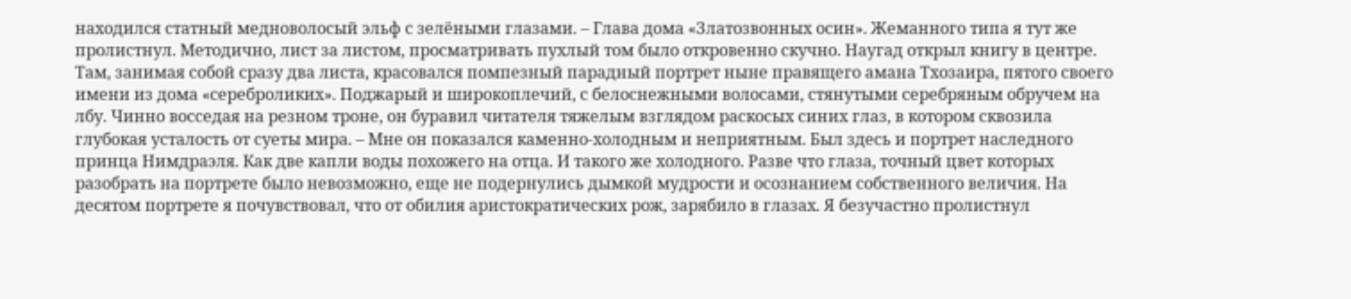находился статный медноволосый эльф с зелёными глазами. – Глава дома «Златозвонных осин». Жеманного типа я тут же пролистнул. Методично, лист за листом, просматривать пухлый том было откровенно скучно. Наугад открыл книгу в центре. Там, занимая собой сразу два листа, красовался помпезный парадный портрет ныне правящего амана Тхозаира, пятого своего имени из дома «сереброликих». Поджарый и широкоплечий, с белоснежными волосами, стянутыми серебряным обручем на лбу. Чинно восседая на резном троне, он буравил читателя тяжелым взглядом раскосых синих глаз, в котором сквозила глубокая усталость от суеты мира. – Мне он показался каменно-холодным и неприятным. Был здесь и портрет наследного принца Нимдраэля. Как две капли воды похожего на отца. И такого же холодного. Разве что глаза, точный цвет которых разобрать на портрете было невозможно, еще не подернулись дымкой мудрости и осознанием собственного величия. На десятом портрете я почувствовал, что от обилия аристократических рож, зарябило в глазах. Я безучастно пролистнул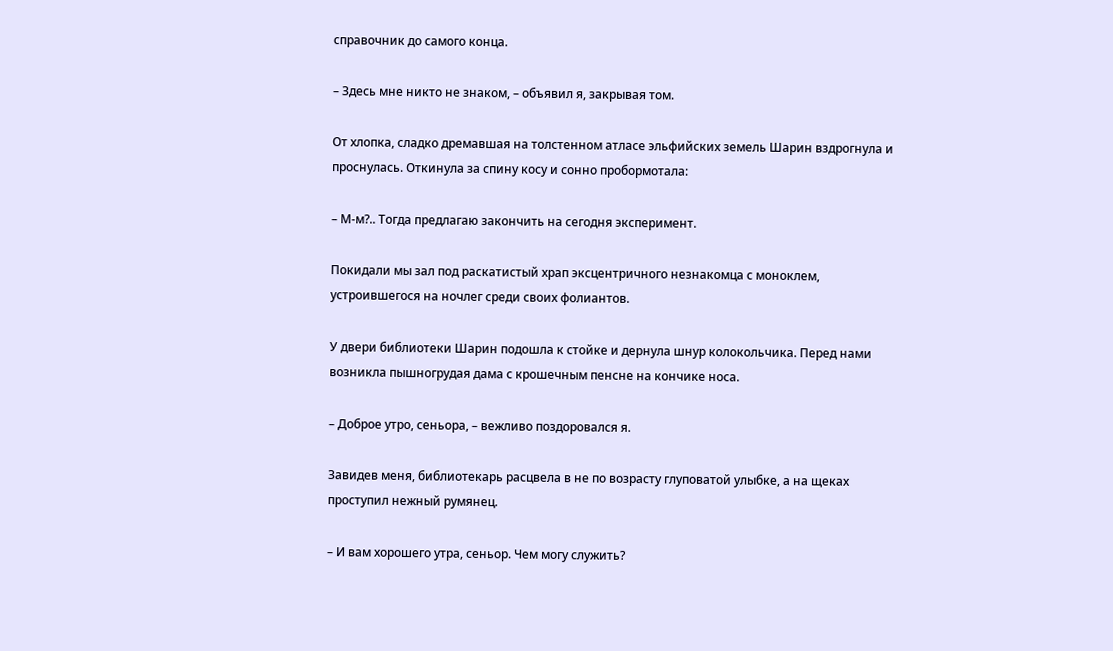справочник до самого конца.

– Здесь мне никто не знаком, – объявил я, закрывая том.

От хлопка, сладко дремавшая на толстенном атласе эльфийских земель Шарин вздрогнула и проснулась. Откинула за спину косу и сонно пробормотала:

– М-м?.. Тогда предлагаю закончить на сегодня эксперимент.

Покидали мы зал под раскатистый храп эксцентричного незнакомца с моноклем, устроившегося на ночлег среди своих фолиантов.

У двери библиотеки Шарин подошла к стойке и дернула шнур колокольчика. Перед нами возникла пышногрудая дама с крошечным пенсне на кончике носа.

– Доброе утро, сеньора, – вежливо поздоровался я.

Завидев меня, библиотекарь расцвела в не по возрасту глуповатой улыбке, а на щеках проступил нежный румянец.

– И вам хорошего утра, сеньор. Чем могу служить?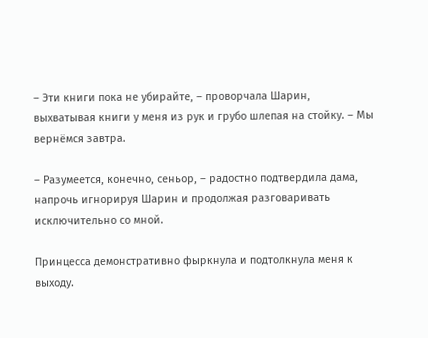– Эти книги пока не убирайте, – проворчала Шарин, выхватывая книги у меня из рук и грубо шлепая на стойку. – Мы вернёмся завтра.

– Разумеется, конечно, сеньор, – радостно подтвердила дама, напрочь игнорируя Шарин и продолжая разговаривать исключительно со мной.

Принцесса демонстративно фыркнула и подтолкнула меня к выходу.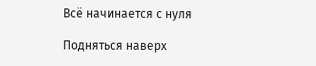Всё начинается с нуля

Подняться наверх